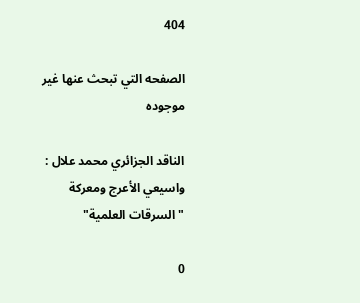404

الصفحه التي تبحث عنها غير موجوده

الناقد الجزائري محمد علال : واسيعي الأعرج ومعركة "السرقات العلمية"

0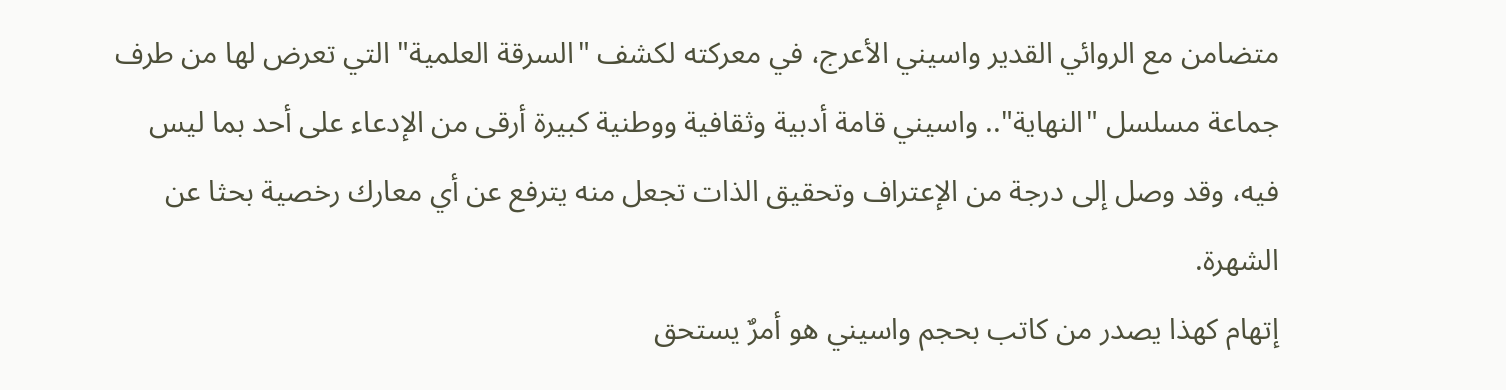متضامن مع الروائي القدير واسيني الأعرج، في معركته لكشف "السرقة العلمية" التي تعرض لها من طرف جماعة مسلسل "النهاية".. واسيني قامة أدبية وثقافية ووطنية كبيرة أرقى من الإدعاء على أحد بما ليس فيه، وقد وصل إلى درجة من الإعتراف وتحقيق الذات تجعل منه يترفع عن أي معارك رخصية بحثا عن الشهرة.
إتهام كهذا يصدر من كاتب بحجم واسيني هو أمرٌ يستحق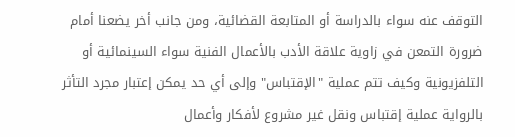التوقف عنه سواء بالدراسة أو المتابعة القضائية، ومن جانب أخر يضعنا أمام ضرورة التمعن في زاوية علاقة الأدب بالأعمال الفنية سواء السينمائية أو التلفزيونية وكيف تتم عملية "الإقتباس" وإلى أي حد يمكن إعتبار مجرد التأثر بالرواية عملية إقتباس ونقل غير مشروع لأفكار وأعمال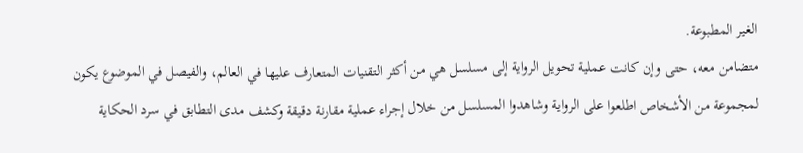الغير المطبوعة.
متضامن معه، حتى وإن كانت عملية تحويل الرواية إلى مسلسل هي من أكثر التقنيات المتعارف عليها في العالم، والفيصل في الموضوع يكون لمجموعة من الأشخاص اطلعوا على الرواية وشاهدوا المسلسل من خلال إجراء عملية مقارنة دقيقة وكشف مدى التطابق في سرد الحكاية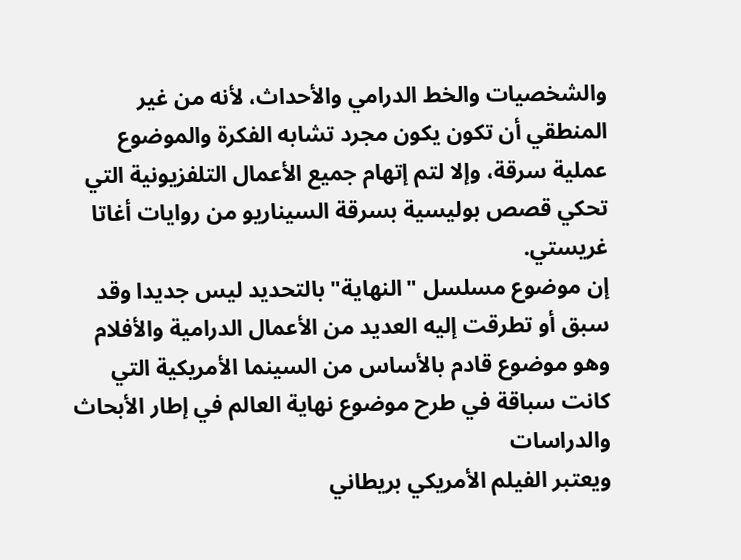والشخصيات والخط الدرامي والأحداث، لأنه من غير المنطقي أن تكون يكون مجرد تشابه الفكرة والموضوع عملية سرقة، وإلا لتم إتهام جميع الأعمال التلفزيونية التي تحكي قصص بوليسية بسرقة السيناريو من روايات أغاتا غريستي.
إن موضوع مسلسل "النهاية" بالتحديد ليس جديدا وقد سبق أو تطرقت إليه العديد من الأعمال الدرامية والأفلام وهو موضوع قادم بالأساس من السينما الأمريكية التي كانت سباقة في طرح موضوع نهاية العالم في إطار الأبحاث والدراسات
ويعتبر الفيلم الأمريكي بريطاني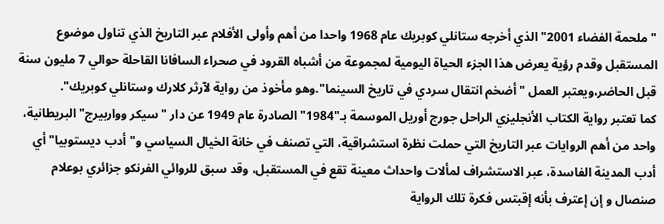"ملحمة الفضاء 2001" الذي أخرجه ستانلي كوبريك عام 1968 واحدا من أهم وأولى الأفلام عبر التاريخ الذي تناول موضوع المستقبل وقدم رؤية يعرض هذا الجزء الحياة اليومية لمجموعة من أشباه القرود في صحراء السافانا القاحلة حوالي 7 مليون سنة قبل الحاضر،ويعتبر العمل "أضخم انتقال سردي في تاريخ السينما".وهو مأخوذ من رواية لآرثر كلارك وستانلي كوبريك".
كما تعتبر رواية الكتاب الأنجليزي الراحل جورج أوريل الموسمة بـ"1984" الصادرة عام 1949 عن دار " سيكر وواربيرج" البريطانية، واحد من أهم الروايات عبر التاريخ التي حملت نظرة استشراقية، التي تصنف في خانة الخيال السياسي و"أدب ديستوبيا" أي أدب المدينة الفاسدة، عبر الاستشراف لمألات واحداث معينة تقع في المستقبل، وقد سبق للروائي الفرنكو جزائري بوعلام صنصال و إن إعترف بأنه إقبتس فكرة تلك الرواية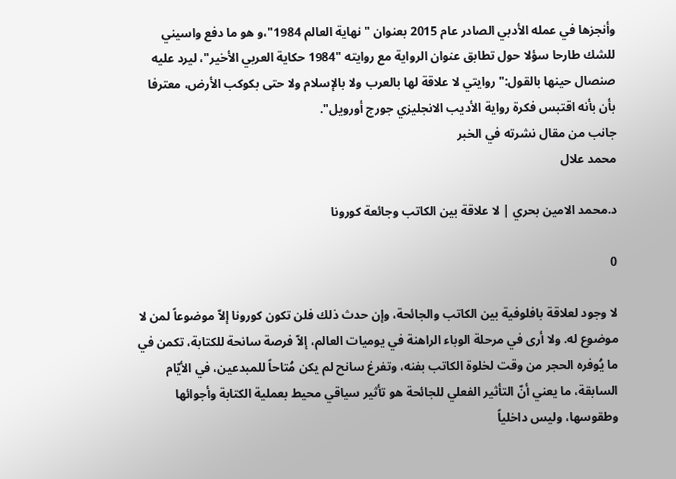وأنجزها في عمله الأدبي الصادر عام 2015 بعنوان " نهاية العالم 1984"،و هو ما دفع واسيني للشك طارحا سؤلا حول تطابق عنوان الرواية مع روايته "1984 حكاية العربي الأخير"، ليرد عليه صنصال حينها بالقول:" روايتي لا علاقة لها بالعرب ولا بالإسلام ولا حتى بكوكب الأرض، معترفا بأن بأنه اقتبس فكرة رواية الأديب الانجليزي جورج أورويل".
جانب من مقال نشرته في الخبر
محمد علال

د.محمد الامين بحري | لا علاقة بين الكاتب وجائعة كورونا

0

لا وجود لعلاقة بافلوفية بين الكاتب والجائحة، وإن حدث ذلك فلن تكون كورونا إلاّ موضوعاً لمن لا موضوع له. ولا أرى في مرحلة الوباء الراهنة في يوميات العالم، إلاّ فرصة سانحة للكتابة، تكمن في ما يُوفره الحجر من وقت لخلوة الكاتب بفنه، وتفرغ سانح لم يكن مُتاحاً للمبدعين، في الأيّام السابقة، ما يعني أنّ التأثير الفعلي للجائحة هو تأثير سياقي محيط بعملية الكتابة وأجوائها وطقوسها، وليس داخلياً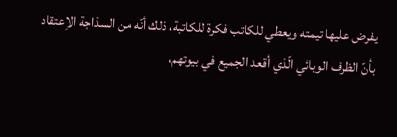يفرض عليها تيمته ويعطي للكاتب فكرة للكاتبة، ذلك أنّه من السذاجة الاِعتقاد بأنّ الظرف الوبائي الّذي أقعد الجميع في بيوتهم،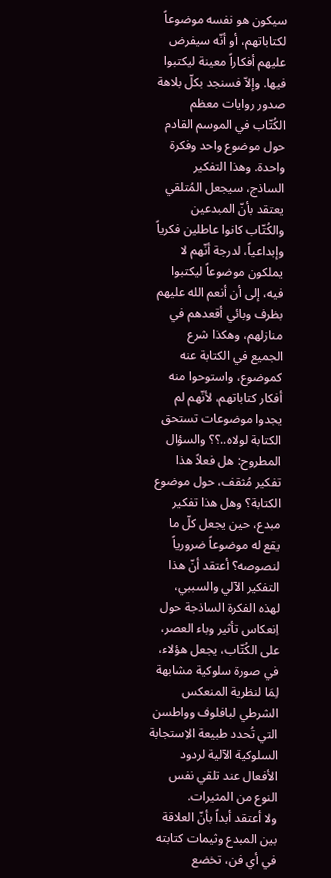سيكون هو نفسه موضوعاً لكتاباتهم، أو أنّه سيفرض عليهم أفكاراً معينة ليكتبوا فيها. وإلاّ فسنجد بكلّ بلاهة صدور روايات معظم الكُتّاب في الموسم القادم حول موضوع واحد وفكرة واحدة. وهذا التفكير الساذج، سيجعل المُتلقي يعتقد بأنّ المبدعين والكُتّاب كانوا عاطلين فكرياً وإبداعياً، لدرجة أنّهم لا يملكون موضوعاً ليكتبوا فيه، إلى أن أنعم الله عليهم بظرف وبائي أقعدهم في منازلهم، وهكذا شرع الجميع في الكتابة عنه كموضوع، واستوحوا منه أفكار كتاباتهم، لأنّهم لم يجدوا موضوعات تستحق الكتابة لولاه..؟؟ والسؤال المطروح: هل فعلاً هذا تفكير مُثقف، حول موضوع الكتابة؟ وهل هذا تفكير مبدع، حين يجعل كلّ ما يقع له موضوعاً ضرورياً لنصوصه؟ أعتقد أنّ هذا التفكير الآلي والسببي، لهذه الفكرة الساذجة حول اِنعكاس تأثير وباء العصر، على الكُتّاب، يجعل هؤلاء، في صورة سلوكية مشابهة لِمَا لنظرية المنعكس الشرطي لبافلوف وواطسن التي تُحدد طبيعة الاِستجابة السلوكية الآلية لردود الأفعال عند تلقي نفس النوع من المثيرات.
ولا أعتقد أبداً بأنّ العلاقة بين المبدع وثيمات كتابته في أي فن، تخضع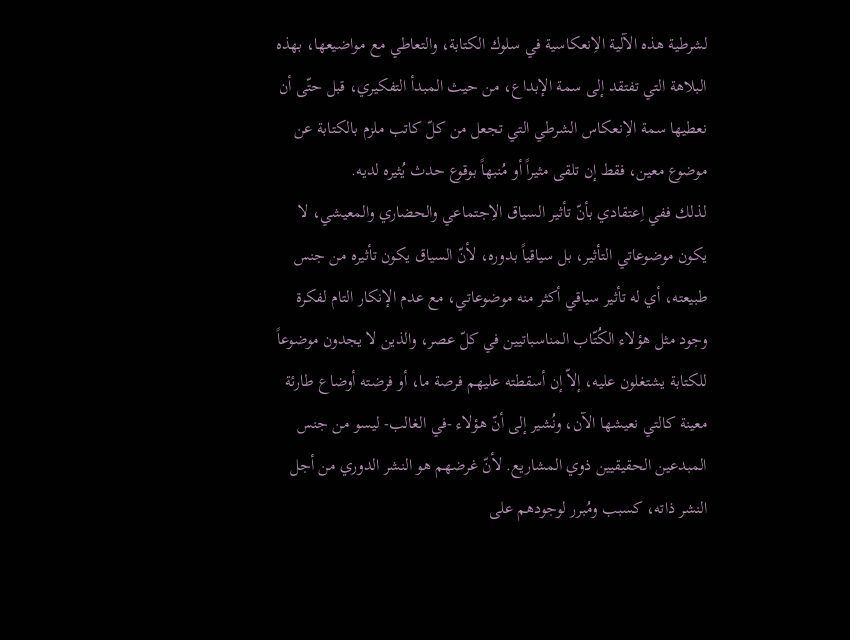لشرطية هذه الآلية الاِنعكاسية في سلوك الكتابة، والتعاطي مع مواضيعها، بهذه البلاهة التي تفتقد إلى سمة الإبداع، من حيث المبدأ التفكيري، قبل حتّى أن نعطيها سمة الاِنعكاس الشرطي التي تجعل من كلّ كاتب ملزم بالكتابة عن موضوع معين، فقط إن تلقى مثيراً أو مُنبهاً بوقوع حدث يُثيره لديه.
لذلك ففي اِعتقادي بأنّ تأثير السياق الاِجتماعي والحضاري والمعيشي، لا يكون موضوعاتي التأثير، بل سياقياً بدوره، لأنّ السياق يكون تأثيره من جنس طبيعته، أي له تأثير سياقي أكثر منه موضوعاتي، مع عدم الإنكار التام لفكرة وجود مثل هؤلاء الكُتّاب المناسباتيين في كلّ عصر، والذين لا يجدون موضوعاً للكتابة يشتغلون عليه، إلاّ إن أسقطته عليهم فرصة ما، أو فرضته أوضاع طارئة معينة كالتي نعيشها الآن، ونُشير إلى أنّ هؤلاء -في الغالب- ليسو من جنس المبدعين الحقيقيين ذوي المشاريع. لأنّ غرضهم هو النشر الدوري من أجل النشر ذاته، كسبب ومُبرر لوجودهم على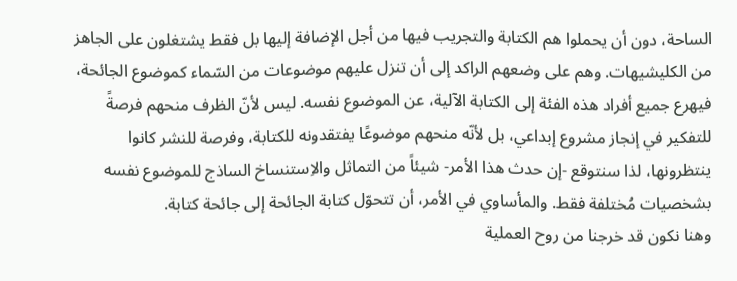الساحة، دون أن يحملوا هم الكتابة والتجريب فيها من أجل الإضافة إليها بل فقط يشتغلون على الجاهز من الكليشيهات. وهم على وضعهم الراكد إلى أن تنزل عليهم موضوعات من السّماء كموضوع الجائحة، فيهرع جميع أفراد هذه الفئة إلى الكتابة الآلية، عن الموضوع نفسه. ليس لأنّ الظرف منحهم فرصةً للتفكير في إنجاز مشروع إبداعي، بل لأنّه منحهم موضوعًا يفتقدونه للكتابة، وفرصة للنشر كانوا ينتظرونها، لذا سنتوقع -إن حدث هذا الأمر- شيئاً من التماثل والاِستنساخ الساذج للموضوع نفسه بشخصيات مُختلفة فقط. والمأساوي في الأمر، أن تتحوّل كتابة الجائحة إلى جائحة كتابة.
وهنا نكون قد خرجنا من روح العملية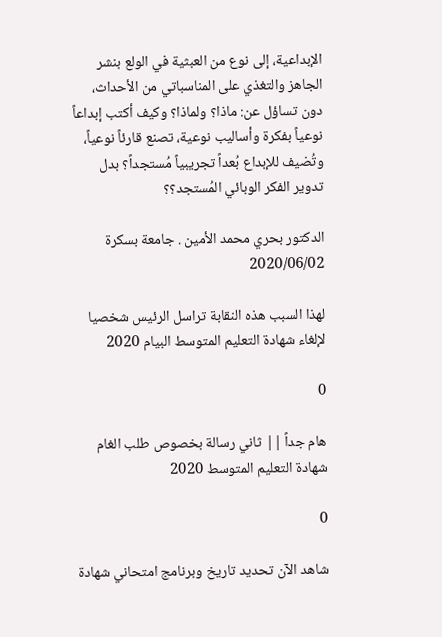الإبداعية، إلى نوع من العبثية في الولع بنشر الجاهز والتغذي على المناسباتي من الأحداث، دون تساؤل عن: ماذا؟ ولماذا؟ وكيف أكتب إبداعاً نوعياً بفكرة وأساليب نوعية، تصنع قارئاً نوعياً، وتُضيف للإبداع بُعداً تجريبياً مُستجداً؟ بدل تدوير الفكر الوبائي المُستجد؟؟

الدكتور بحري محمد الأمين . جامعة بسكرة 2020/06/02

لهذا السبب هذه النقابة تراسل الرئيس شخصيا لإلغاء شهادة التعليم المتوسط البيام 2020

0

هام جداً || ثاني رسالة بخصوص طلب الغام شهادة التعليم المتوسط 2020

0

شاهد الآن تحديد تاريخ وبرنامج امتحاني شهادة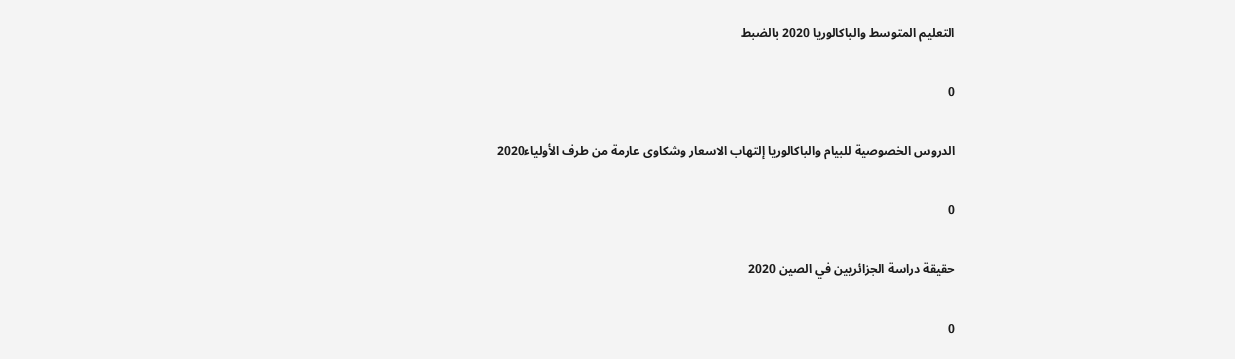التعليم المتوسط والباكالوريا 2020 بالضبط

0

الدروس الخصوصية للبيام والباكالوريا إلتهاب الاسعار وشكاوى عارمة من طرف الأولياء2020

0

حقيقة دراسة الجزائريين في الصين 2020

0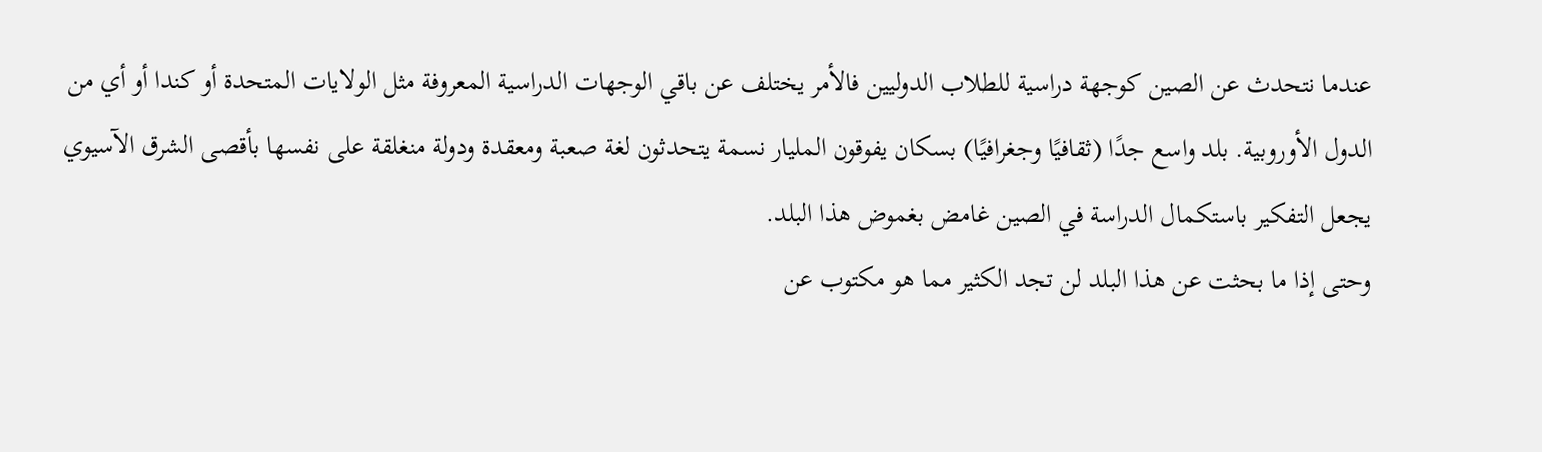عندما نتحدث عن الصين كوجهة دراسية للطلاب الدوليين فالأمر يختلف عن باقي الوجهات الدراسية المعروفة مثل الولايات المتحدة أو كندا أو أي من الدول الأوروبية. بلد واسع جدًا (ثقافيًا وجغرافيًا) بسكان يفوقون المليار نسمة يتحدثون لغة صعبة ومعقدة ودولة منغلقة على نفسها بأقصى الشرق الآسيوي يجعل التفكير باستكمال الدراسة في الصين غامض بغموض هذا البلد.
وحتى إذا ما بحثت عن هذا البلد لن تجد الكثير مما هو مكتوب عن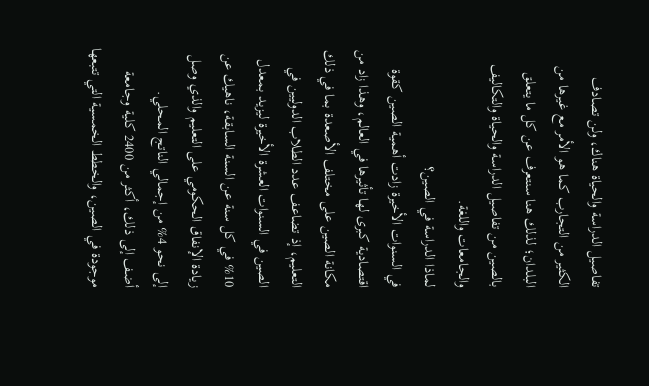تفاصيل الدراسة والحياة هناك، ولن تصادف الكثير من التجارب كما هو الأمر مع غيرها من البلدان؛ لذلك هنا سنتعرف عن كل ما يتعلق بالصين من تفاصيل الدراسة والحياة والتكاليف والجامعات واللغة.
لماذا الدراسة في الصين؟
في السنوات الأخيرة زادت أهمية الصين كقوة اقتصادية كبرى لها تأثيرها في العالم، وهذا زاد من مكانة الصين على مختلف الأصعدة بما في ذلك التعليم، إذ تضاعف عدد الطلاب الدوليين في الصين في السنوات العشرة الأخيرة ليزيد بمعدل 10% في كل سنة عن السنة السابقة، ناهيك عن زيادة الإنفاق الحكومي على التعليم والذي وصل إلى نحو 4% من إجمالي الناتج المحلي.
أضف إلى ذلك، أكثر من 2400 كلية وجامعة موجودة في الصين، والخطط الخمسية التي تتبعها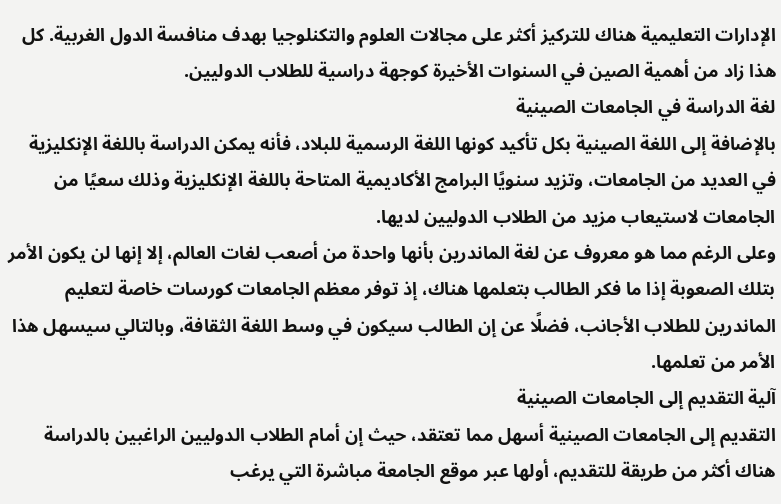الإدارات التعليمية هناك للتركيز أكثر على مجالات العلوم والتكنلوجيا بهدف منافسة الدول الغربية. كل هذا زاد من أهمية الصين في السنوات الأخيرة كوجهة دراسية للطلاب الدوليين.
لغة الدراسة في الجامعات الصينية
بالإضافة إلى اللغة الصينية بكل تأكيد كونها اللغة الرسمية للبلاد، فأنه يمكن الدراسة باللغة الإنكليزية في العديد من الجامعات، وتزيد سنويًا البرامج الأكاديمية المتاحة باللغة الإنكليزية وذلك سعيًا من الجامعات لاستيعاب مزيد من الطلاب الدوليين لديها.
وعلى الرغم مما هو معروف عن لغة الماندرين بأنها واحدة من أصعب لغات العالم، إلا إنها لن يكون الأمر بتلك الصعوبة إذا ما فكر الطالب بتعلمها هناك، إذ توفر معظم الجامعات كورسات خاصة لتعليم الماندرين للطلاب الأجانب، فضلًا عن إن الطالب سيكون في وسط اللغة الثقافة، وبالتالي سيسهل هذا الأمر من تعلمها.
آلية التقديم إلى الجامعات الصينية
التقديم إلى الجامعات الصينية أسهل مما تعتقد، حيث إن أمام الطلاب الدوليين الراغبين بالدراسة هناك أكثر من طريقة للتقديم، أولها عبر موقع الجامعة مباشرة التي يرغب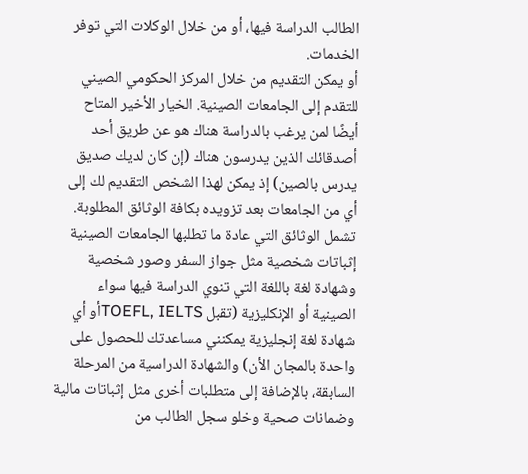الطالب الدراسة فيها، أو من خلال الوكلات التي توفر الخدمات.
أو يمكن التقديم من خلال المركز الحكومي الصيني للتقدم إلى الجامعات الصينية. الخيار الأخير المتاح أيضًا لمن يرغب بالدراسة هناك هو عن طريق أحد أصدقائك الذين يدرسون هناك (إن كان لديك صديق يدرس بالصين) إذ يمكن لهذا الشخص التقديم لك إلى أي من الجامعات بعد تزويده بكافة الوثائق المطلوبة.
تشمل الوثائق التي عادة ما تطلبها الجامعات الصينية إثباتات شخصية مثل جواز السفر وصور شخصية وشهادة لغة باللغة التي تنوي الدراسة فيها سواء الصينية أو الإنكليزية (تقبل TOEFL, IELTSأو أي شهادة لغة إنجليزية يمكنني مساعدتك للحصول على واحدة بالمجان الأن) والشهادة الدراسية من المرحلة السابقة، بالإضافة إلى متطلبات أخرى مثل إثباتات مالية وضمانات صحية وخلو سجل الطالب من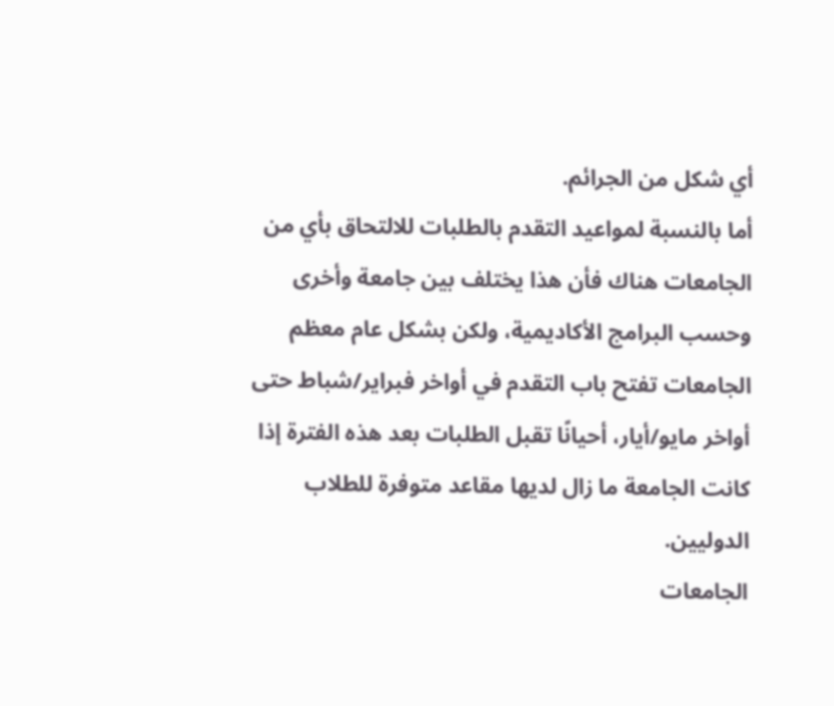أي شكل من الجرائم.
أما بالنسبة لمواعيد التقدم بالطلبات للالتحاق بأي من الجامعات هناك فأن هذا يختلف بين جامعة وأخرى وحسب البرامج الأكاديمية، ولكن بشكل عام معظم الجامعات تفتح باب التقدم في أواخر فبراير/شباط حتى أواخر مايو/أيار، أحيانًا تقبل الطلبات بعد هذه الفترة إذا كانت الجامعة ما زال لديها مقاعد متوفرة للطلاب الدوليين.
الجامعات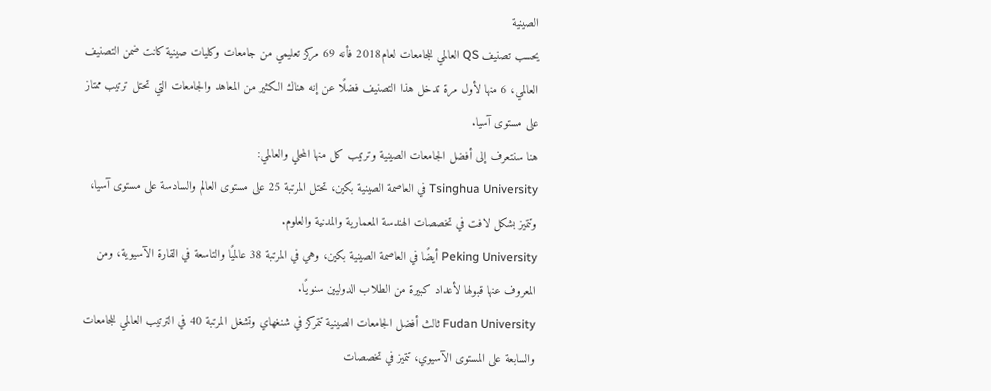الصينية
يحسب تصنيف QS العالمي للجامعات لعام2018 فأنه 69 مركز تعليمي من جامعات وكليات صينية كانت ضمن التصنيف العالمي، 6 منها لأول مرة تدخل هذا التصنيف فضلًا عن إنه هناك الكثير من المعاهد والجامعات التي تحتل ترتيب ممتاز على مستوى آسيا.
هنا سنتعرف إلى أفضل الجامعات الصينية وترتيب كل منها المحلي والعالمي:
Tsinghua University في العاصمة الصينية بكين، تحتل المرتبة 25 على مستوى العالم والسادسة على مستوى آسيا، وتتميز بشكل لافت في تخصصات الهندسة المعمارية والمدنية والعلوم.
Peking University أيضًا في العاصمة الصينية بكين، وهي في المرتبة 38 عالميًا والتاسعة في القارة الآسيوية، ومن المعروف عنها قبولها لأعداد كبيرة من الطلاب الدوليين سنويًا.
Fudan University ثالث أفضل الجامعات الصينية تتمركز في شنغهاي وتشغل المرتبة 40 في الترتيب العالمي للجامعات والسابعة على المستوى الآسيوي، تتميز في تخصصات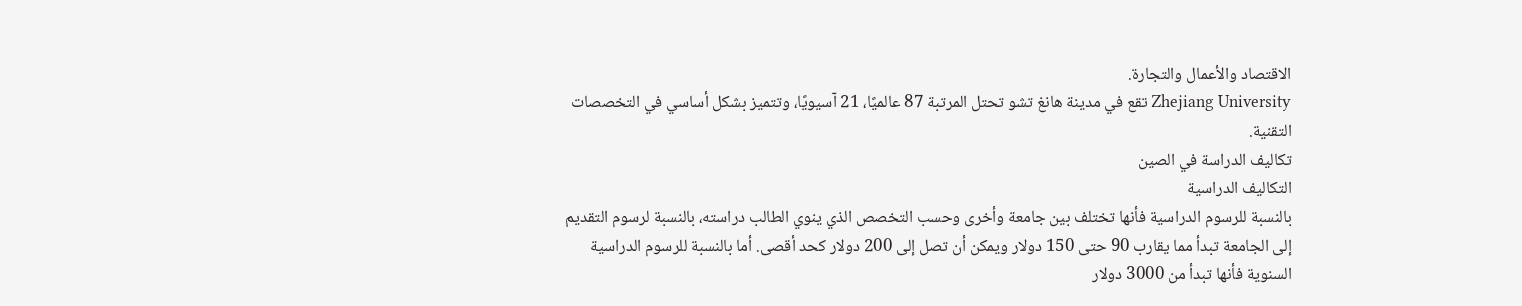الاقتصاد والأعمال والتجارة.
Zhejiang University تقع في مدينة هانغ تشو تحتل المرتبة 87 عالميًا، 21 آسيويًا، وتتميز بشكل أساسي في التخصصات التقنية.
تكاليف الدراسة في الصين
التكاليف الدراسية
بالنسبة للرسوم الدراسية فأنها تختلف بين جامعة وأخرى وحسب التخصص الذي ينوي الطالب دراسته، بالنسبة لرسوم التقديم إلى الجامعة تبدأ مما يقارب 90 حتى 150 دولار ويمكن أن تصل إلى 200 دولار كحد أقصى. أما بالنسبة للرسوم الدراسية السنوية فأنها تبدأ من 3000 دولار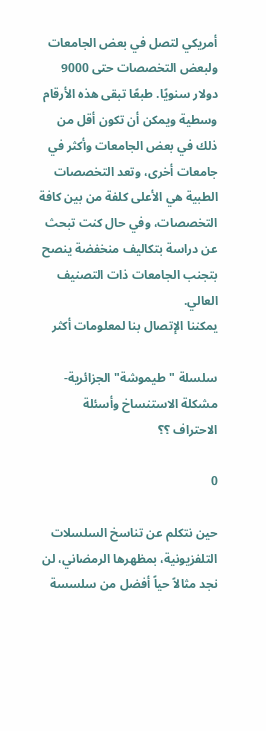أمريكي لتصل في بعض الجامعات ولبعض التخصصات حتى 9000 دولار سنويًا. طبعًا تبقى هذه الأرقام وسطية ويمكن أن تكون أقل من ذلك في بعض الجامعات وأكثر في جامعات أخرى، وتعد التخصصات الطبية هي الأعلى كلفة من بين كافة التخصصات، وفي حال كنت تبحث عن دراسة بتكاليف منخفضة ينصح بتجنب الجامعات ذات التصنيف العالي.
يمكننا الإتصال بنا لمعلومات أكثر

سلسلة "طيموشة" الجزائرية- مشكلة الاستنساخ وأسئلة الاحتراف ؟؟

0

حين نتكلم عن تناسخ السلسلات التلفزيونية، بمظهرها الرمضاني، لن نجد مثالاً حياً أفضل من سلسسة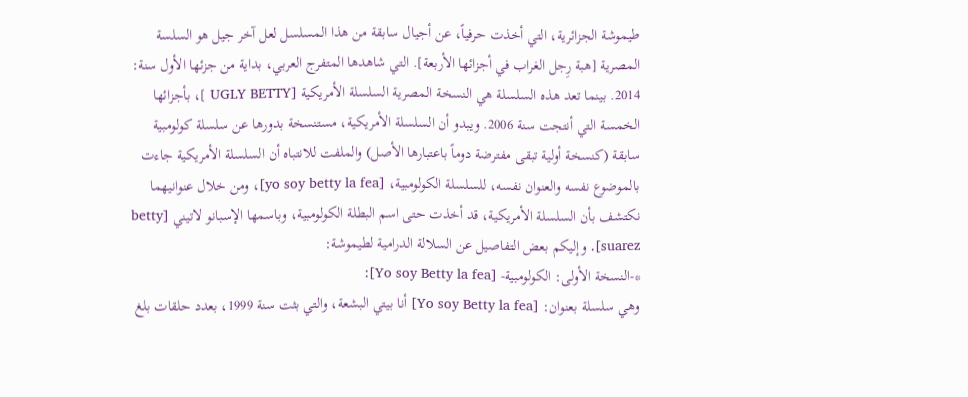طيموشة الجزائرية، التي أخذت حرفياً، عن أجيال سابقة من هذا المسلسل لعل آخر جيل هو السلسة المصرية [هبة رِجل الغراب في أجزائها الأربعة]. التي شاهدها المتفرج العربي، بداية من جزئها الأول سنة: 2014. بينما تعد هذه السلسلة هي النسخة المصرية السلسلة الأمريكية [UGLY BETTY ]، بأجزائها الخمسة التي أنتجت سنة 2006. ويبدو أن السلسلة الأمريكية، مستنسخة بدورها عن سلسلة كولومبية سابقة (كنسخة أولية تبقى مفترضة دوماً باعتبارها الأصل) والملفت للانتباه أن السلسلة الأمريكية جاءت بالموضوع نفسه والعنوان نفسه، للسلسلة الكولومبية، [yo soy betty la fea]، ومن خلال عنوانيهما نكتشف بأن السلسلة الأمريكية، قد أخذت حتى اسم البطلة الكولومبية، وباسمها الإسبانو لاتيني [betty suarez]. وإليكم بعض التفاصيل عن السلالة الدرامية لطيموشة:
*-النسخة الأولى: الكولومبية- [Yo soy Betty la fea]:
وهي سلسلة بعنوان: [Yo soy Betty la fea] أنا بيتي البشعة، والتي بثت سنة 1999، بعدد حلقات بلغ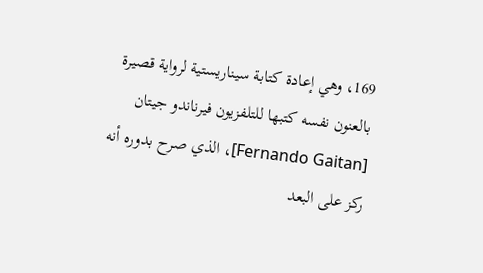169، وهي إعادة كتابة سيناريستية لرواية قصيرة بالعنون نفسه كتبها للتلفزيون فيرناندو جيتان [Fernando Gaitan]، الذي صرح بدوره أنه ركز على البعد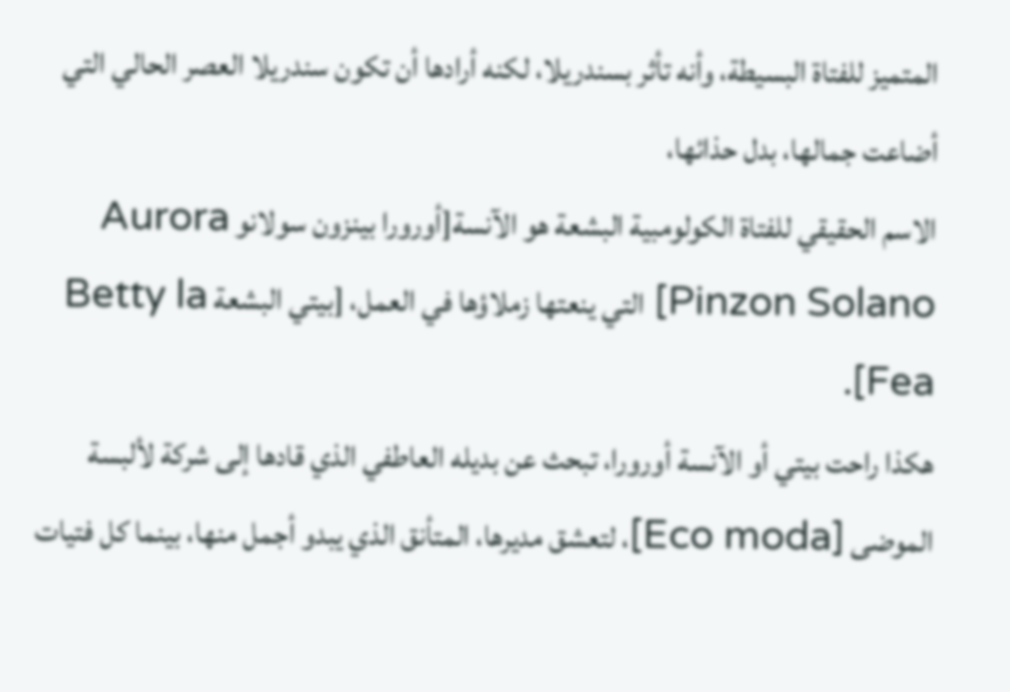المتميز للفتاة البسيطة، وأنه تأثر بسندريلا، لكنه أرادها أن تكون سندريلا العصر الحالي التي أضاعت جمالها، بدل حذائها،
الاسم الحقيقي للفتاة الكولومبية البشعة هو الآنسة[أورورا بينزون سولانو Aurora Pinzon Solano] التي ينعتها زملاؤها في العمل، [بيتي البشعة Betty la Fea].
هكذا راحت بيتي أو الآنسة أورورا، تبحث عن بديله العاطفي الذي قادها إلى شركة لألبسة الموضى [Eco moda]، لتعشق مديرها، المتأنق الذي يبدو أجمل منها، بينما كل فتيات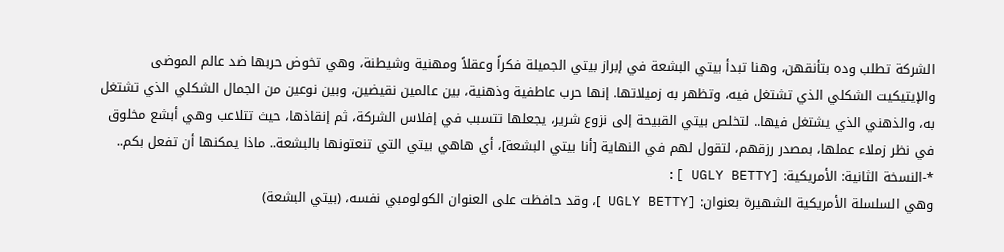الشركة تطلب وده بتأنقهن، وهنا تبدأ بيتي البشعة في إبراز بيتي الجميلة فكراً وعقلاً ومهنية وشيطنة، وهي تخوض حربها ضد عالم الموضى والإيتيكيت الشكلي الذي تشتغل فيه، وتظهر به زميلاتها. إنها حرب عاطفية وذهنية، بين عالمين نقيضين، وبين نوعين من الجمال الشكلي الذي تشتغل به، والذهني الذي يشتغل فيها.. لتخلص بيتي القبيحة إلى نزوع شرير، يجعلها تتسبب في إفلاس الشركة، ثم إنقاذها، حيث تتلاعب وهي أبشع مخلوق في نظر زملاء عملها، بمصدر رزقهم، لتقول لهم في النهاية [أنا بيتي البشعة]، أي هاهي بيتي التي تنعتونها بالبشعة.. ماذا يمكنها أن تفعل بكم..
*-النسخة الثانية: الأمريكية: [UGLY BETTY ]:
وهي السلسلة الأمريكية الشهيرة بعنوان: [UGLY BETTY ]، وقد حافظت على العنوان الكولومبي نفسه، (بيتي البشعة)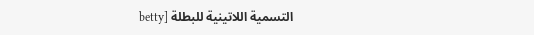التسمية اللاتينية للبطلة [betty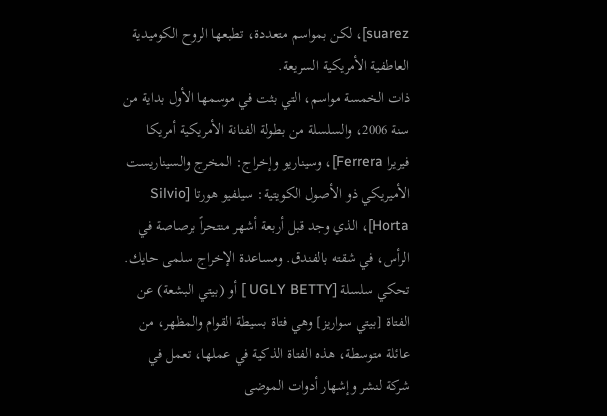suarez]، لكن بمواسم متعددة، تطبعها الروح الكوميدية العاطفية الأمريكية السريعة.
ذات الخمسة مواسم، التي بثت في موسمها الأول بداية من سنة 2006، والسلسلة من بطولة الفنانة الأمريكية أمريكا فيريرا Ferrera]، وسيناريو وإخراج: المخرج والسيناريست الأميريكي ذو الأصول الكويتية: سيلفيو هورتا [Silvio Horta]، الذي وجد قبل أربعة أشهر منتحراً برصاصة في الرأس، في شقته بالفندق. ومساعدة الإخراج سلمى حايك.
تحكي سلسلة [UGLY BETTY ] أو (بيتي البشعة) عن الفتاة [بيتي سواريز] وهي فتاة بسيطة القوام والمظهر، من عائلة متوسطة، هذه الفتاة الذكية في عملها، تعمل في شركة لنشر وإشهار أدوات الموضى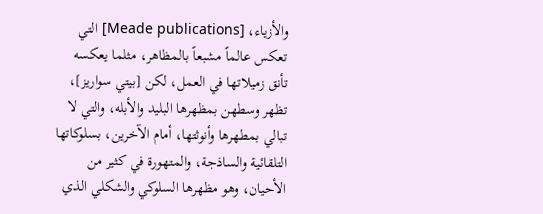والأزياء، [Meade publications] التي تعكس عالماً مشبعاً بالمظاهر، مثلما يعكسه تأنق زميلاتها في العمل، لكن [بيتي سواريز]، تظهر وسطهن بمظهرها البليد والأبله، والتي لا تبالي بمطهرها وأنوثتها، أمام الآخرين، بسلوكاتها التلقائية والساذجة، والمتهورة في كثير من الأحيان، وهو مظهرها السلوكي والشكلي الذي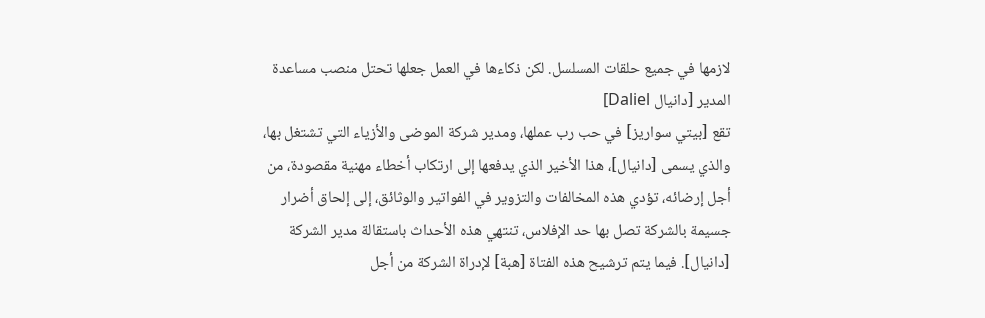لازمها في جميع حلقات المسلسل. لكن ذكاءها في العمل جعلها تحتل منصب مساعدة المدير [دانيال Daliel]
تقع [بيتي سواريز] في حب رب عملها، ومدير شركة الموضى والأزياء التي تشتغل بها، والذي يسمى [دانيال]، هذا الأخير الذي يدفعها إلى ارتكاب أخطاء مهنية مقصودة، من أجل إرضائه، تؤدي هذه المخالفات والتزوير في الفواتير والوثائق، إلى إلحاق أضرار جسيمة بالشركة تصل بها حد الإفلاس، تنتهي هذه الأحداث باستقالة مدير الشركة [دانيال]. فيما يتم ترشيح هذه الفتاة [هبة] لإدراة الشركة من أجل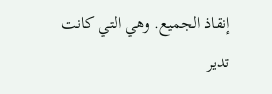إنقاذ الجميع. وهي التي كانت تدير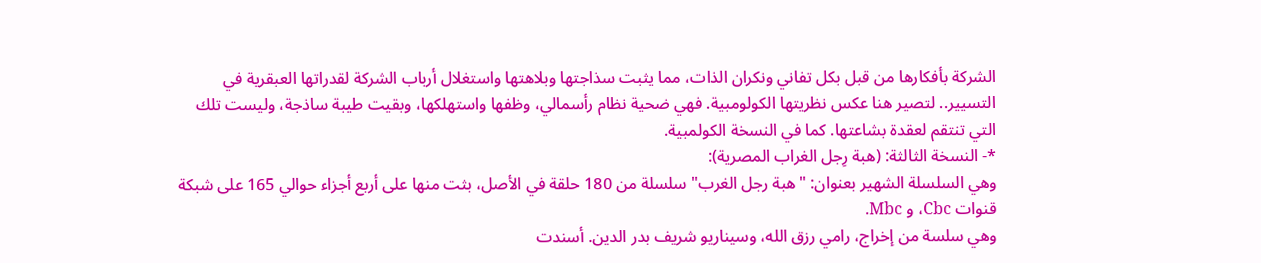الشركة بأفكارها من قبل بكل تفاني ونكران الذات، مما يثبت سذاجتها وبلاهتها واستغلال أرباب الشركة لقدراتها العبقرية في التسيير.. لتصير هنا عكس نظريتها الكولومبية. فهي ضحية نظام رأسمالي، وظفها واستهلكها، وبقيت طيبة ساذجة، وليست تلك التي تنتقم لعقدة بشاعتها. كما في النسخة الكولمبية.
*- النسخة الثالثة: (هبة رِجل الغراب المصرية):
وهي السلسلة الشهير بعنوان: "هبة رجل الغرب" سلسلة من 180 حلقة في الأصل، بثت منها على أربع أجزاء حوالي 165 على شبكة قنوات Cbc، و Mbc.
وهي سلسة من إخراج، رامي رزق الله، وسيناريو شريف بدر الدين. أسندت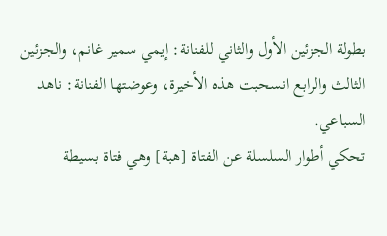بطولة الجزئين الأول والثاني للفنانة: إيمي سمير غانم، والجزئين الثالث والرابع انسحبت هذه الأخيرة، وعوضتها الفنانة: ناهد السباعي.
تحكي أطوار السلسلة عن الفتاة [هبة] وهي فتاة بسيطة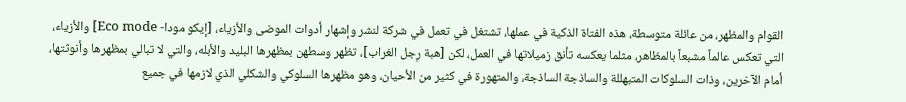القوام والمظهر، من عائلة متوسطة، هذه الفتاة الذكية في عملها، تشتغل في تعمل في شركة لنشر وإشهار أدوات الموضى والأزياء، [إيكو مودا- Eco mode] والأزياء، التي تعكس عالماً مشبعاً بالمظاهر، مثلما يعكسه تأنق زميلاتها في العمل، لكن [هبة رِجل الغراب]، تظهر وسطهن بمظهرها البليد والأبله، والتي لا تبالي بمظهرها وأنوثتها، أمام الآخرين، وذات السلوكات المتبهللة والساذجة الساذجة، والمتهورة في كثير من الأحيان، وهو مظهرها السلوكي والشكلي الذي لازمها في جميع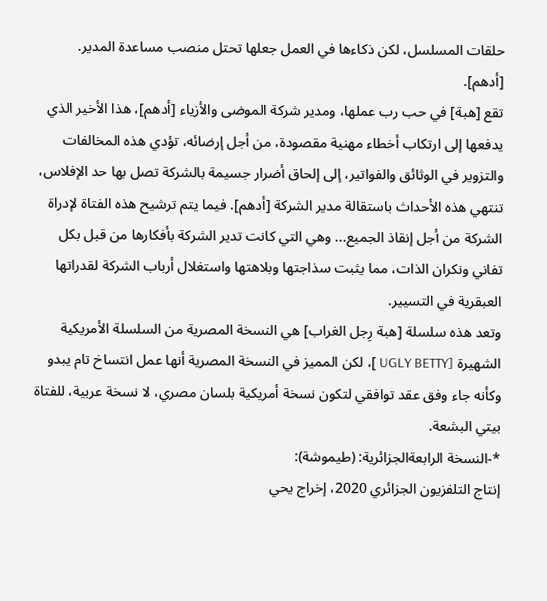حلقات المسلسل، لكن ذكاءها في العمل جعلها تحتل منصب مساعدة المدير. [أدهم].
تقع [هبة] في حب رب عملها، ومدير شركة الموضى والأزياء [أدهم]، هذا الأخير الذي يدفعها إلى ارتكاب أخطاء مهنية مقصودة، من أجل إرضائه، تؤدي هذه المخالفات والتزوير في الوثائق والفواتير، إلى إلحاق أضرار جسيمة بالشركة تصل بها حد الإفلاس، تنتهي هذه الأحداث باستقالة مدير الشركة [أدهم]. فيما يتم ترشيح هذه الفتاة لإدراة الشركة من أجل إنقاذ الجميع... وهي التي كانت تدير الشركة بأفكارها من قبل بكل تفاني ونكران الذات، مما يثبت سذاجتها وبلاهتها واستغلال أرباب الشركة لقدراتها العبقرية في التسيير.
وتعد هذه سلسلة [هبة رِجل الغراب] هي النسخة المصرية من السلسلة الأمريكية الشهيرة [UGLY BETTY ]، لكن المميز في النسخة المصرية أنها عمل انتساخ تام يبدو وكأنه جاء وفق عقد توافقي لتكون نسخة أمريكية بلسان مصري، لا نسخة عربية، للفتاة بيتي البشعة.
*-النسخة الرابعةالجزائرية: (طيموشة):
إنتاج التلفزيون الجزائري 2020، إخراج يحي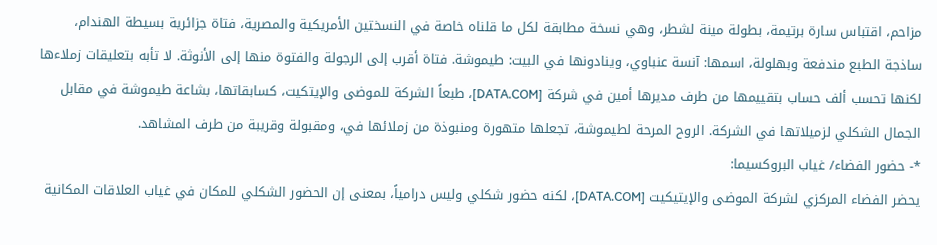مزاحم، اقتباس سارة برتيمة، بطولة مينة لشطر، وهي نسخة مطابقة لكل ما قلناه خاصة في النسختين الأمريكية والمصرية، فتاة جزائرية بسيطة الهندام، ساذجة الطبع مندفعة وبهلولة، اسمها: آنسة عنباوي، وينادونها في البيت: طيموشة. فتاة أقرب إلى الرجولة والفتوة منها إلى الأنوثة. لا تأبه بتعليقات زملاءها لكنها تحسب ألف حساب بتقييمها من طرف مديرها أمين في شركة [DATA.COM]، طبعاً الشركة للموضى والإيتكيت، كسابقاتها، بشاعة طيموشة في مقابل الجمال الشكلي لزميلاتها في الشركة. الروح المرحة لطيموشة، تجعلها متهورة ومنبوذة من زملائها في، ومقبولة وقريبة من طرف المشاهد.
*- حضور الفضاء/ غياب البروكسيما:
يحضر الفضاء المركزي لشركة الموضى والإيتيكيت [DATA.COM]، لكنه حضور شكلي وليس درامياً، بمعنى إن الحضور الشكلي للمكان في غياب العلاقات المكانية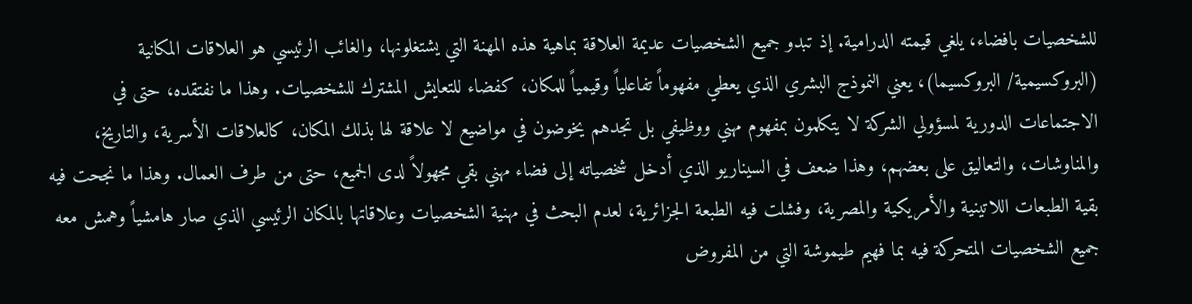للشخصيات بافضاء، يلغي قيمته الدرامية. إذ تبدو جميع الشخصيات عديمة العلاقة بماهية هذه المهنة التي يشتغلونها، والغائب الرئيسي هو العلاقات المكانية (البروكسيمية/ البروكسيما)، يعني النموذج البشري الذي يعطي مفهوماً تفاعلياً وقيمياً للمكان، كفضاء للتعايش المشترك للشخصيات. وهذا ما نفتقده، حتى في الاجتماعات الدورية لمسؤولي الشركة لا يتكلمون بمفهوم مهني ووظيفي بل تجدهم يخوضون في مواضيع لا علاقة لها بذلك المكان، كالعلاقات الأسرية، والتاريخ، والمناوشات، والتعاليق على بعضهم، وهذا ضعف في السيناريو الذي أدخل شخصياته إلى فضاء مهني بقي مجهولاً لدى الجميع، حتى من طرف العمال. وهذا ما نجحت فيه بقية الطبعات اللاتينية والأمريكية والمصرية، وفشلت فيه الطبعة الجزائرية، لعدم البحث في مهنية الشخصيات وعلاقاتها بالمكان الرئيسي الذي صار هامشياً وهمش معه جميع الشخصيات المتحركة فيه بما فهيم طيموشة التي من المفروض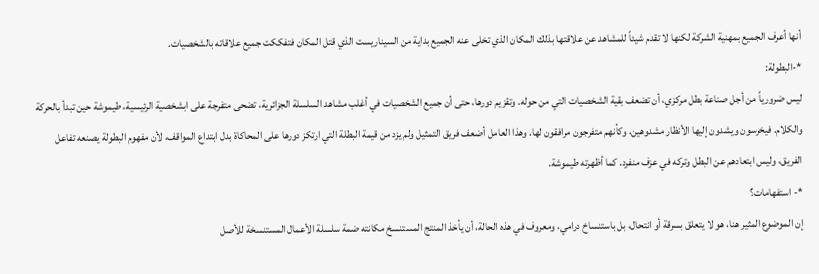أنها أعرف الجميع بمهنية الشركة لكنها لا تقدم شيئاً للمشاهد عن علاقتها بذلك المكان الذي تخلى عنه الجميع بداية من السيناريست الذي قتل المكان فتفككت جميع علاقاته بالشخصيات.
*-البطولة:
ليس ضرورياً من أجل صناعة بطل مركزي، أن تضعف بقية الشخصيات التي من حوله. وتقزيم دورها، حتى أن جميع الشخصيات في أغلب مشاهد السلسلة الجزائرية، تضحى متفرجة على ابشخصية الرئيسية، طيموشة حين تبدأ بالحركة والكلام. فيخرسون ويشدون إليها الأنظار مشدوهين، وكأنهم متفرجون مرافقون لها. وهذا العامل أضعف فريق التمثيل ولم يزد من قيمة البطلة التي ارتكز دورها على المحاكاة بدل ابتداع المواقف، لأن مفهوم البطولة يصنعه تفاعل الفريق، وليس ابتعادهم عن البطل وتركه في عزف منفرد. كما أظهرته طيموشة.
*- استفهامات؟
إن الموضوع المثير هنا، هو لا يتعلق بسرقة أو انتحال، بل باستنساخ درامي، ومعروف في هذه الحالة، أن يأخذ المنتج المستنسخ مكانته ضمة سلسلة الأعمال المستنسخة للأصل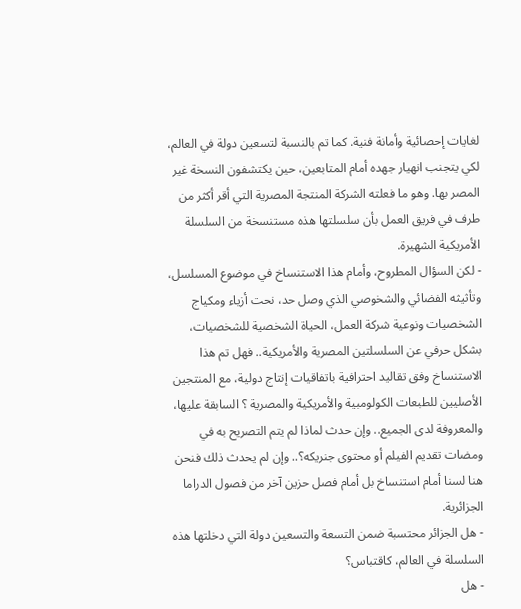لغايات إحصائية وأمانة فنية. كما تم بالنسبة لتسعين دولة في العالم، لكي يتجنب انهيار جهده أمام المتابعين، حين يكتشفون النسخة غير المصر بها. وهو ما فعلته الشركة المنتجة المصرية التي أقر أكثر من طرف في فريق العمل بأن سلسلتها هذه مستنسخة من السلسلة الأمريكية الشهيرة.
- لكن السؤال المطروح، وأمام هذا الاستنساخ في موضوع المسلسل، وتأثيثه الفضائي والشخوصي الذي وصل حد، نحت أزياء ومكياج الشخصيات ونوعية شركة العمل، الحياة الشخصية للشخصيات، بشكل حرفي عن السلسلتين المصرية والأمريكية.. فهل تم هذا الاستنساخ وفق تقاليد احترافية باتفاقيات إنتاج دولية، مع المنتجين الأصليين للطبعات الكولومبية والأمريكية والمصرية ؟ السابقة عليها، والمعروفة لدى الجميع.. وإن حدث لماذا لم يتم التصريح به في ومضات تقديم الفيلم أو محتوى جنريكه؟.. وإن لم يحدث ذلك فنحن هنا لسنا أمام استنساخ بل أمام فصل حزين آخر من فصول الدراما الجزائرية.
- هل الجزائر محتسبة ضمن التسعة والتسعين دولة التي دخلتها هذه السلسلة في العالم، كاقتباس؟
- هل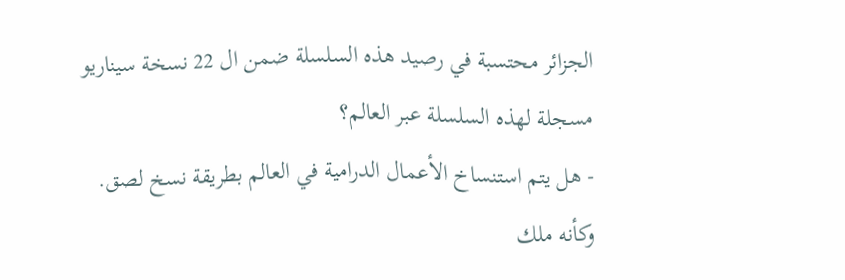الجزائر محتسبة في رصيد هذه السلسلة ضمن ال 22 نسخة سيناريو مسجلة لهذه السلسلة عبر العالم؟
- هل يتم استنساخ الأعمال الدرامية في العالم بطريقة نسخ لصق. وكأنه ملك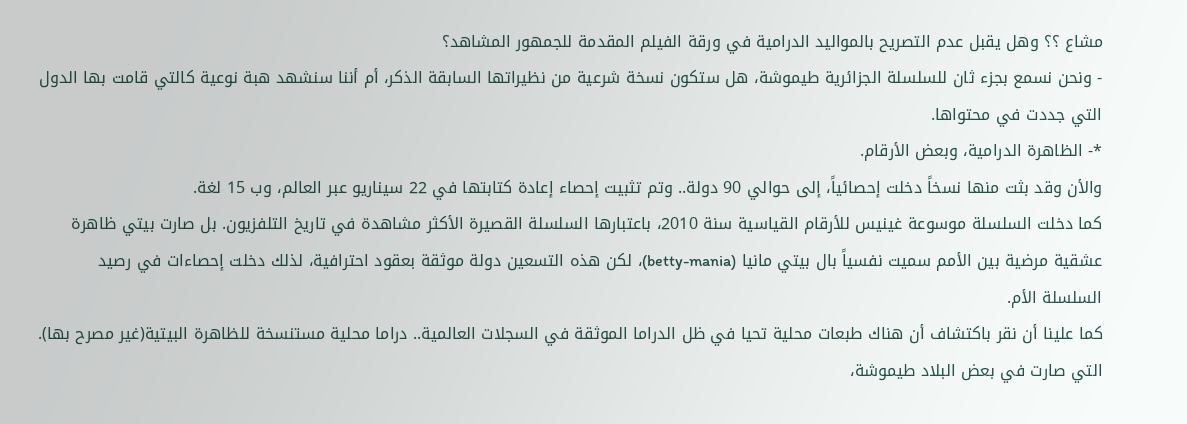مشاع ؟؟ وهل يقبل عدم التصريح بالمواليد الدرامية في ورقة الفيلم المقدمة للجمهور المشاهد؟
- ونحن نسمع بجزء ثان للسلسلة الجزائرية طيموشة، هل ستكون نسخة شرعية من نظيراتها السابقة الذكر، أم أننا سنشهد هبة نوعية كالتي قامت بها الدول التي جددت في محتواها.
*- الظاهرة الدرامية، وبعض الأرقام.
والأن وقد بثت منها نسخاً دخلت إحصائياً، إلى حوالي 90 دولة.. وتم تثبيت إحصاء إعادة كتابتها في 22 سيناريو عبر العالم، وب 15 لغة.
كما دخلت السلسلة موسوعة غينيس للأرقام القياسية سنة 2010، باعتبارها السلسلة القصيرة الأكثر مشاهدة في تاريخ التلفزيون. بل صارت بيتي ظاهرة عشقية مرضية بين الأمم سميت نفسياً بال بيتي مانيا (betty-mania)، لكن هذه التسعين دولة موثقة بعقود احترافية، لذلك دخلت إحصاءات في رصيد السلسلة الأم.
كما علينا أن نقر باكتشاف أن هناك طبعات محلية تحيا في ظل الدراما الموثقة في السجلات العالمية.. دراما محلية مستنسخة للظاهرة البيتية(غير مصرح بها). التي صارت في بعض البلاد طيموشة،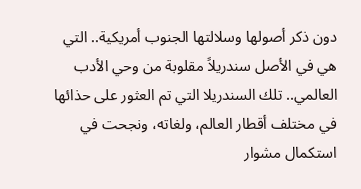دون ذكر أصولها وسلالتها الجنوب أمريكية.. التي هي في الأصل سندريلاً مقلوبة من وحي الأدب العالمي.. تلك السندريلا التي تم العثور على حذائها في مختلف أقطار العالم، ولغاته، ونجحت في استكمال مشوار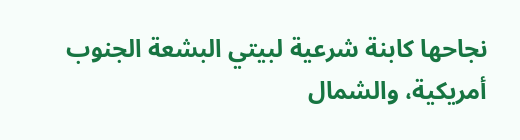نجاحها كابنة شرعية لبيتي البشعة الجنوب أمريكية، والشمال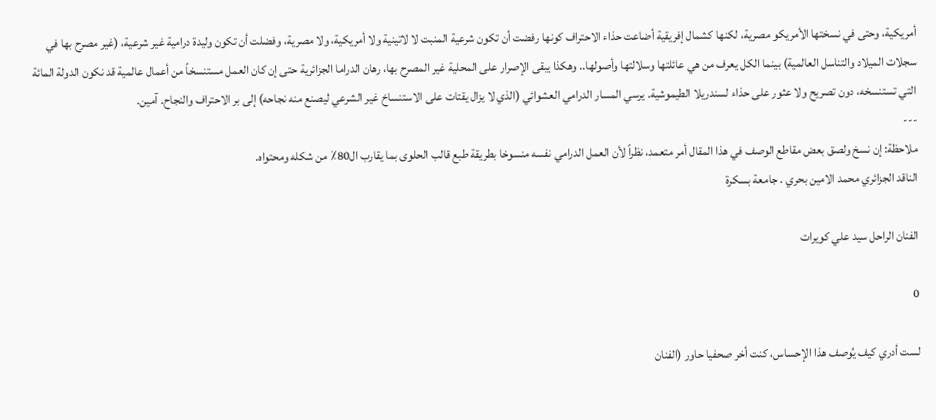أمريكية، وحتى في نسختها الأمريكو مصرية، لكنها كشمال إفريقية أضاعت حذاء الاحتراف كونها رفضت أن تكون شرعية المنبت لا لاتينية ولا أمريكية، ولا مصرية، وفضلت أن تكون وليدة درامية غير شرعية، (غير مصرح بها في سجلات الميلاد والتناسل العالمية) بينما الكل يعرف من هي عائلتها وسلالتها وأصولها.. وهكذا يبقى الإصرار على المحلية غير المصرح بها، رهان الدراما الجزائرية حتى إن كان العمل مستنسخاً من أعمال عالمية قد نكون الدولة المائة التي تستنسخه، دون تصريح ولا عثور على حذاء لسندريلا الطيموشية. يرسي المسار الدرامي العشوائي (الذي لا يزال يقتات على الاستنساخ غير الشرعي ليصنع منه نجاحه) إلى بر الاحتراف والنجاح. آمين.
---
ملاحظة: إن نسخ ولصق بعض مقاطع الوصف في هذا المقال أمر متعمد، نظراً لأن العمل الدرامي نفسه منسوخا بطريقة طبع قالب الحلوى بما يقارب ال80٪ من شكله ومحتواه.
الناقد الجزائري محمد الامين بحري . جامعة بسكرة

الفنان الراحل سيد علي كويرات

0

لست أدري كيف يُوصف هذا الإحساس، كنت أخر صحفيا حاور (الفنان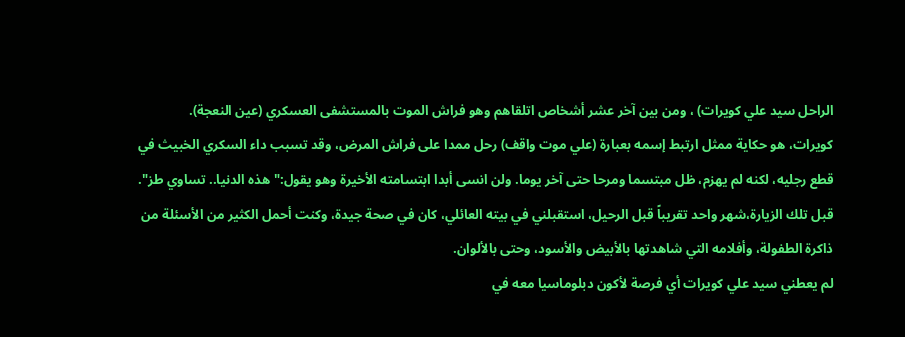الراحل سيد علي كويرات) ، ومن بين آخر عشر أشخاص اتلقاهم وهو فراش الموت بالمستشفى العسكري (عين النعجة).
كويرات، هو حكاية ممثل ارتبط إسمه بعبارة (علي موت واقف) رحل ممدا على فراش المرض، وقد تسبب داء السكري الخبيث في قطع رجليه، لكنه لم يهزم، ظل مبتسما ومرحا حتى آخر يوما. ولن انسى أبدا ابتسامته الأخيرة وهو يقول:"هذه الدنيا.. تساوي طز".
قبل تلك الزيارة،شهر واحد تقريباً قبل الرحيل، استقبلني في بيته العائلي، كان في صحة جيدة، وكنت أحمل الكثير من الأسئلة من ذاكرة الطفولة، وأفلامه التي شاهدتها بالأبيض والأسود، وحتى بالألوان.
لم يعطني سيد علي كويرات أي فرصة لأكون دبلوماسيا معه في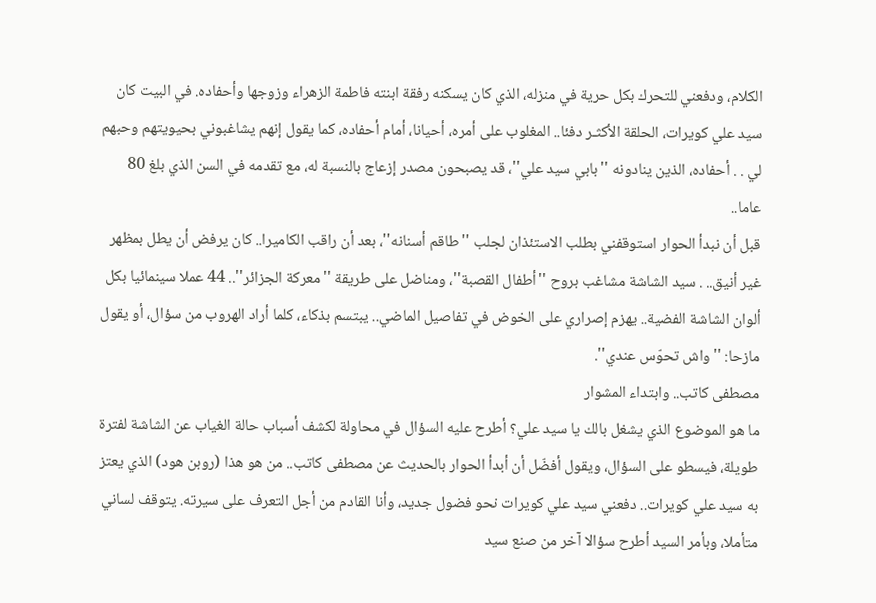الكلام، ودفعني للتحرك بكل حرية في منزله، الذي كان يسكنه رفقة ابنته فاطمة الزهراء وزوجها وأحفاده. في البيت كان سيد علي كويرات، الحلقة الأكثـر دفئا.. المغلوب على أمره، أحيانا، أمام أحفاده، كما يقول إنهم يشاغبوني بحيويتهم وحبهم لي . . أحفاده، الذين ينادونه ''بابي سيد علي''، قد يصبحون مصدر إزعاج بالنسبة له، مع تقدمه في السن الذي بلغ 80 عاما..
قبل أن نبدأ الحوار استوقفني بطلب الاستئذان لجلب ''طاقم أسنانه''، بعد أن راقب الكاميرا.. كان يرفض أن يطل بمظهر غير أنيق.. . سيد الشاشة مشاغب بروح ''أطفال القصبة''، ومناضل على طريقة ''معركة الجزائر''.. 44 عملا سينمائيا بكل ألوان الشاشة الفضية.. يهزم إصراري على الخوض في تفاصيل الماضي.. يبتسم بذكاء، كلما أراد الهروب من سؤال، أو يقول مازحا: ''واش تحوّس عندي''.
مصطفى كاتب.. وابتداء المشوار
ما هو الموضوع الذي يشغل بالك يا سيد علي؟ أطرح عليه السؤال في محاولة لكشف أسباب حالة الغياب عن الشاشة لفترة طويلة، فيسطو على السؤال، ويقول أفضّل أن أبدأ الحوار بالحديث عن مصطفى كاتب.. من هو هذا (روبن هود) الذي يعتز به سيد علي كويرات.. دفعني سيد علي كويرات نحو فضول جديد، وأنا القادم من أجل التعرف على سيرته. يتوقف لساني متأملا، وبأمر السيد أطرح سؤالا آخر من صنع سيد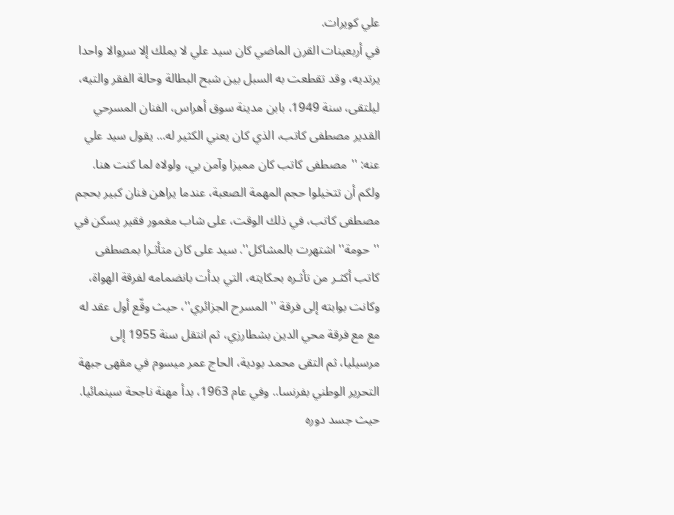علي كويرات.
في أربعينات القرن الماضي كان سيد علي لا يملك إلا سروالا واحدا يرتديه، وقد تقطعت به السبل بين شبح البطالة وحالة الفقر والتيه، ليلتقى، سنة 1949، بابن مدينة سوق أهراس، الفنان المسرحي القدير مصطفى كاتب، الذي كان يعني الكثير له... يقول سيد علي عنه: ''مصطفى كاتب كان مميزا وآمن بي، ولولاه لما كنت هنا. ولكم أن تتخيلوا حجم المهمة الصعبة، عندما يراهن فنان كبير بحجم مصطفى كاتب، في ذلك الوقت، على شاب مغمور فقير يسكن في ''حومة'' اشتهرت بالمشاكل''. سيد على كان متأثـرا بمصطفى كاتب أكثـر من تأثـره بحكايته، التي بدأت بانضمامه لفرقة الهواة، وكانت بوابته إلى فرقة ''المسرح الجزائري''، حيث وقّع أول عقد له مع مع فرقة محي الدين بشطارزي، ثم انتقل سنة 1955 إلى مرسيليا، ثم التقى محمد بودية، الحاج عمر ميسوم في مقهى جبهة التحرير الوطني بفرنسا.. وفي عام 1963، بدأ مهنة ناجحة سينمائيا. حيث جسد دوره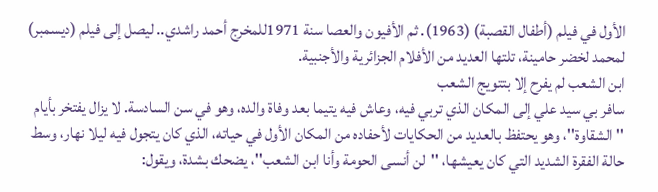الأول في فيلم (أطفال القصبة) (1963). ثم الأفيون والعصا سنة 1971للمخرج أحمد راشدي.. ليصل إلى فيلم (ديسمبر) لمحمد لخضر حامينة، تلتها العديد من الأفلام الجزائرية والأجنبية.
ابن الشعب لم يفرح إلا بتتويج الشعب
سافر بي سيد علي إلى المكان الذي تربي فيه، وعاش فيه يتيما بعد وفاة والده، وهو في سن السادسة. لا يزال يفتخر بأيام '' الشقاوة''، وهو يحتفظ بالعديد من الحكايات لأحفاده من المكان الأول في حياته، الذي كان يتجول فيه ليلا نهار، وسط حالة الفقرة الشديد التي كان يعيشها، ''لن أنسى الحومة وأنا ابن الشعب''، يضحك بشدة، ويقول: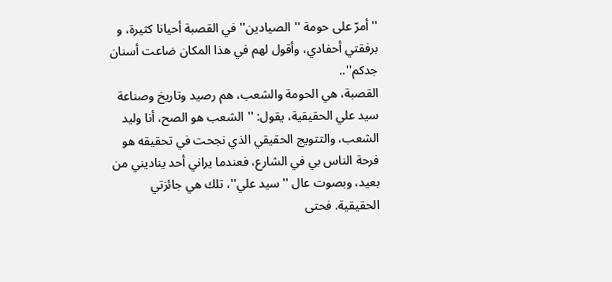''أمرّ على حومة ''الصيادين'' في القصبة أحيانا كثيرة، و برفقتي أحفادي، وأقول لهم في هذا المكان ضاعت أسنان جدكم''..
القصبة، هي الحومة والشعب، هم رصيد وتاريخ وصناعة سيد علي الحقيقية، يقول: ''الشعب هو الصح، أنا وليد الشعب، والتتويج الحقيقي الذي نجحت في تحقيقه هو فرحة الناس بي في الشارع، فعندما يراني أحد يناديني من بعيد، وبصوت عال ''سيد علي''، تلك هي جائزتي الحقيقية. فحتى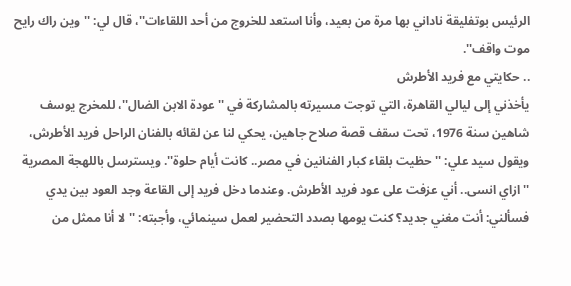الرئيس بوتفليقة ناداني بها مرة من بعيد، وأنا استعد للخروج من أحد اللقاءات''، قال لي: ''وين راك رايح موت واقف''.
.. حكايتي مع فريد الأطرش
يأخذني إلى ليالي القاهرة، التي توجت مسيرته بالمشاركة في ''عودة الابن الضال''، للمخرج يوسف شاهين سنة 1976، تحت سقف قصة صلاح جاهين، يحكي لنا عن لقائه بالفنان الراحل فريد الأطرش، ويقول سيد علي: ''حظيت بلقاء كبار الفنانين في مصر.. كانت أيام حلوة''. ويسترسل باللهجة المصرية ''ازاي انسى.. أني عزفت على عود فريد الأطرش. وعندما دخل فريد إلى القاعة وجد العود بين يدي فسألني: أنت مغني جديد؟ كنت يومها بصدد التحضير لعمل سينمائي، وأجبته: ''لا أنا ممثل من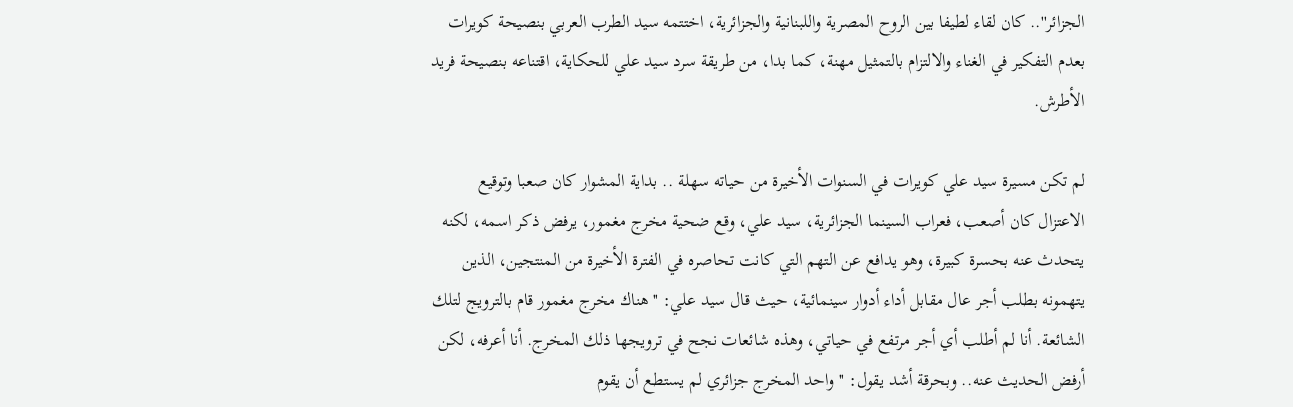الجزائر''.. كان لقاء لطيفا بين الروح المصرية واللبنانية والجزائرية، اختتمه سيد الطرب العربي بنصيحة كويرات بعدم التفكير في الغناء والالتزام بالتمثيل مهنة، كما بدا، من طريقة سرد سيد علي للحكاية، اقتناعه بنصيحة فريد الأطرش.

لم تكن مسيرة سيد علي كويرات في السنوات الأخيرة من حياته سهلة .. بداية المشوار كان صعبا وتوقيع الاعتزال كان أصعب، فعراب السينما الجزائرية، سيد علي، وقع ضحية مخرج مغمور، يرفض ذكر اسمه، لكنه يتحدث عنه بحسرة كبيرة، وهو يدافع عن التهم التي كانت تحاصره في الفترة الأخيرة من المنتجين، الذين يتهمونه بطلب أجر عال مقابل أداء أدوار سينمائية، حيث قال سيد علي: ''هناك مخرج مغمور قام بالترويج لتلك الشائعة. أنا لم أطلب أي أجر مرتفع في حياتي، وهذه شائعات نجح في ترويجها ذلك المخرج. أنا أعرفه، لكن أرفض الحديث عنه.. وبحرقة أشد يقول: '' واحد المخرج جزائري لم يستطع أن يقوم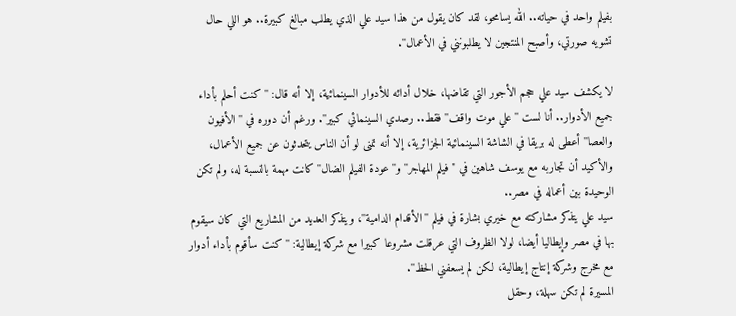بفيلم واحد في حياته.. الله يسامحو، لقد كان يقول من هذا سيد علي الذي يطلب مبالغ كبيرة.. هو اللي حال تشويه صورتي، وأصبح المنتجين لا يطلبونني في الأعمال''.

لا يكشف سيد علي حجم الأجور التي تقاضها، خلال أدائه للأدوار السينمائية، إلا أنه قال: ''كنت أحلم بأداء جميع الأدوار.. أنا لست ''علي موت واقف'' فقط.. رصدي السينمائي كبير''. ورغم أن دوره في ''الأفيون والعصا'' أعطى له بريقا في الشاشة السينمائية الجزائرية، إلا أنه تمنى لو أن الناس يتحدثون عن جميع الأعمال، والأكيد أن تجاربه مع يوسف شاهين في ''فيلم المهاجر'' و''عودة الفيلم الضال'' كانت مهمة بالنسبة له، ولم تكن الوحيدة بين أعماله في مصر..
سيد علي يتذكر مشاركته مع خيري بشارة في فيلم ''الأقدام الدامية''، ويتذكر العديد من المشاريع التي كان سيقوم بها في مصر وإيطاليا أيضا، لولا الظروف التي عرقلت مشروعا كبيرا مع شركة إيطالية: ''كنت سأقوم بأداء أدوار مع مخرج وشركة إنتاج إيطالية، لكن لم يسعفني الحظ''.
المسيرة لم تكن سهلة، وحقل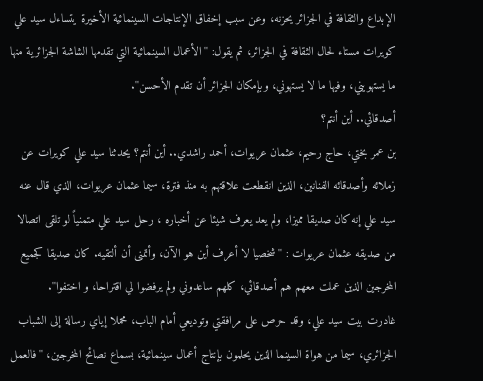الإبداع والثقافة في الجزائر يحزنه، وعن سبب إخفاق الإنتاجات السينمائية الأخيرة يتساءل سيد علي كويرات مستاء لحال الثقافة في الجزائر، ثم يقول: ''الأعمال السينمائية التي تقدمها الشاشة الجزائرية منها ما يستهويني، وفيها ما لا يستهوني، وبإمكان الجزائر أن تقدم الأحسن''.
أصدقائي.. أين أنتم؟
بن عمر بختي، حاج رحيم، عثمان عريوات، أحمد راشدي.. أين أنتم؟ يحدثنا سيد علي كويرات عن زملائه وأصدقائه الفنانين، الذين انقطعت علاقتهم به منذ فترة، سيما عثمان عريوات، الذي قال عنه سيد علي إنه كان صديقا مميزا، ولم يعد يعرف شيئا عن أخباره ، رحل سيد علي متمنياً لو تلقى اتصالا من صديقه عثمان عريوات : ''شخصيا لا أعرف أين هو الآن، وأتمنى أن ألتقيه. كان صديقا كجميع المخرجين الذين عملت معهم هم أصدقائي، كلهم ساعدوني ولم يرفضوا لي اقتراحا، و اختفوا''.
غادرت بيت سيد علي، وقد حرص على مرافقتي وتوديعي أمام الباب، محملا إياي رسالة إلى الشباب الجزائري، سيما من هواة السينما الذين يحلمون بإنتاج أعمال سينمائية، بسماع نصائح المخرجين، ''فالعمل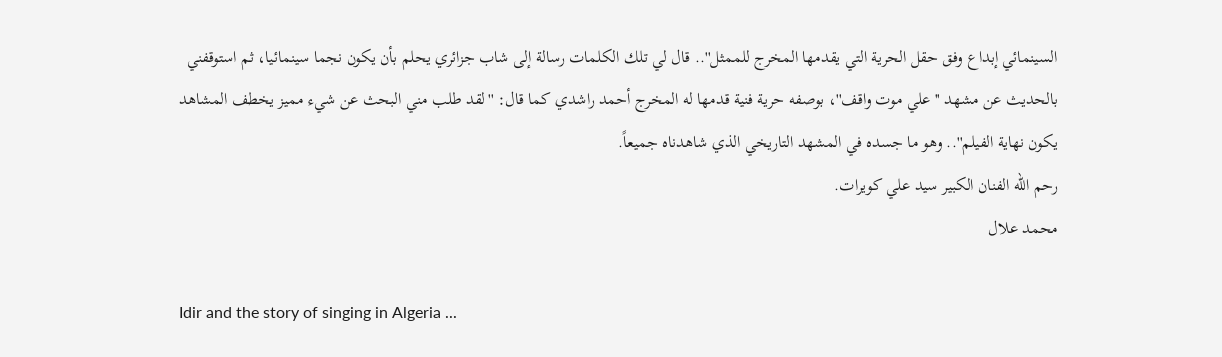السينمائي إبداع وفق حقل الحرية التي يقدمها المخرج للممثل''.. قال لي تلك الكلمات رسالة إلى شاب جزائري يحلم بأن يكون نجما سينمائيا، ثم استوقفني بالحديث عن مشهد ''علي موت واقف''، بوصفه حرية فنية قدمها له المخرج أحمد راشدي كما قال: ''لقد طلب مني البحث عن شيء مميز يخطف المشاهد يكون نهاية الفيلم''.. وهو ما جسده في المشهد التاريخي الذي شاهدناه جميعاً.
رحم الله الفنان الكبير سيد علي كويرات.
محمد علال

Idir and the story of singing in Algeria ...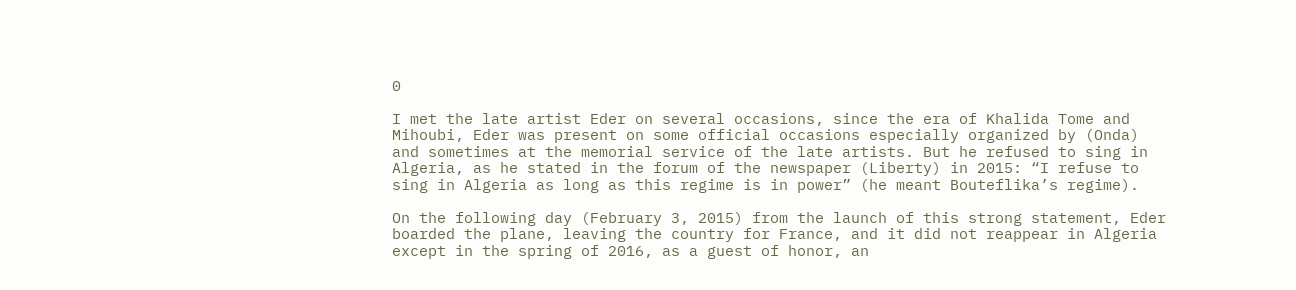0

I met the late artist Eder on several occasions, since the era of Khalida Tome and Mihoubi, Eder was present on some official occasions especially organized by (Onda) and sometimes at the memorial service of the late artists. But he refused to sing in Algeria, as he stated in the forum of the newspaper (Liberty) in 2015: “I refuse to sing in Algeria as long as this regime is in power” (he meant Bouteflika’s regime).

On the following day (February 3, 2015) from the launch of this strong statement, Eder boarded the plane, leaving the country for France, and it did not reappear in Algeria except in the spring of 2016, as a guest of honor, an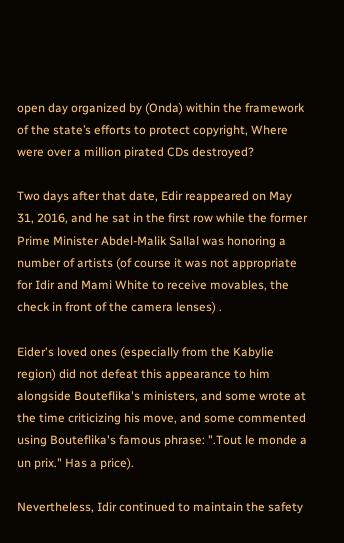open day organized by (Onda) within the framework of the state’s efforts to protect copyright, Where were over a million pirated CDs destroyed?

Two days after that date, Edir reappeared on May 31, 2016, and he sat in the first row while the former Prime Minister Abdel-Malik Sallal was honoring a number of artists (of course it was not appropriate for Idir and Mami White to receive movables, the check in front of the camera lenses) .

Eider's loved ones (especially from the Kabylie region) did not defeat this appearance to him alongside Bouteflika's ministers, and some wrote at the time criticizing his move, and some commented using Bouteflika's famous phrase: ".Tout le monde a un prix." Has a price).

Nevertheless, Idir continued to maintain the safety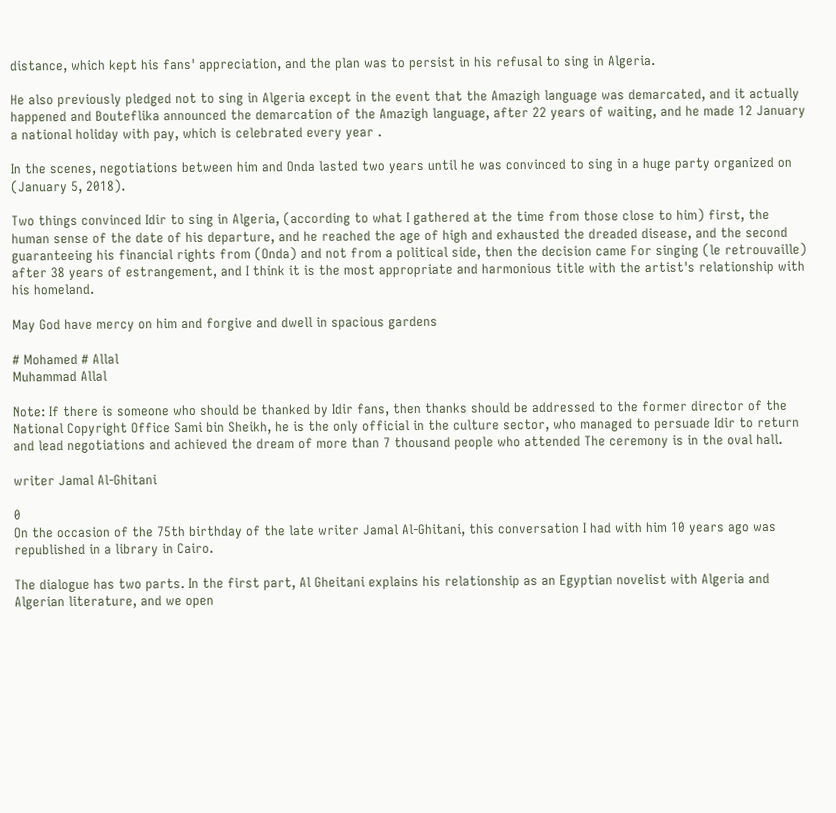distance, which kept his fans' appreciation, and the plan was to persist in his refusal to sing in Algeria.

He also previously pledged not to sing in Algeria except in the event that the Amazigh language was demarcated, and it actually happened and Bouteflika announced the demarcation of the Amazigh language, after 22 years of waiting, and he made 12 January a national holiday with pay, which is celebrated every year .

In the scenes, negotiations between him and Onda lasted two years until he was convinced to sing in a huge party organized on (January 5, 2018).

Two things convinced Idir to sing in Algeria, (according to what I gathered at the time from those close to him) first, the human sense of the date of his departure, and he reached the age of high and exhausted the dreaded disease, and the second guaranteeing his financial rights from (Onda) and not from a political side, then the decision came For singing (le retrouvaille) after 38 years of estrangement, and I think it is the most appropriate and harmonious title with the artist's relationship with his homeland.

May God have mercy on him and forgive and dwell in spacious gardens

# Mohamed # Allal
Muhammad Allal

Note: If there is someone who should be thanked by Idir fans, then thanks should be addressed to the former director of the National Copyright Office Sami bin Sheikh, he is the only official in the culture sector, who managed to persuade Idir to return and lead negotiations and achieved the dream of more than 7 thousand people who attended The ceremony is in the oval hall.

writer Jamal Al-Ghitani

0
On the occasion of the 75th birthday of the late writer Jamal Al-Ghitani, this conversation I had with him 10 years ago was republished in a library in Cairo.

The dialogue has two parts. In the first part, Al Gheitani explains his relationship as an Egyptian novelist with Algeria and Algerian literature, and we open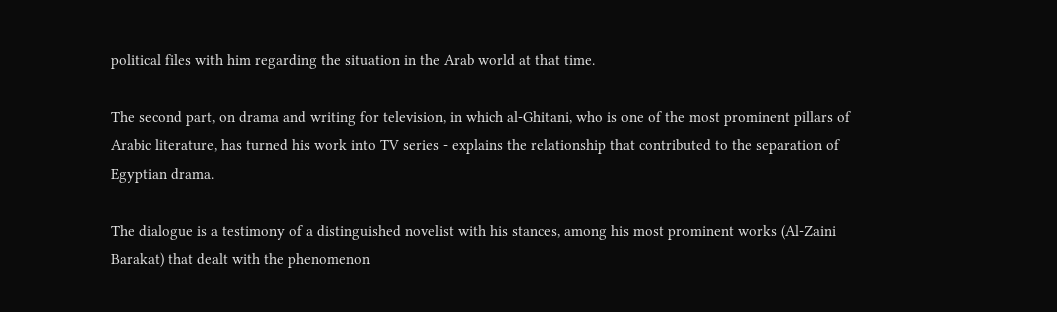political files with him regarding the situation in the Arab world at that time.

The second part, on drama and writing for television, in which al-Ghitani, who is one of the most prominent pillars of Arabic literature, has turned his work into TV series - explains the relationship that contributed to the separation of Egyptian drama.

The dialogue is a testimony of a distinguished novelist with his stances, among his most prominent works (Al-Zaini Barakat) that dealt with the phenomenon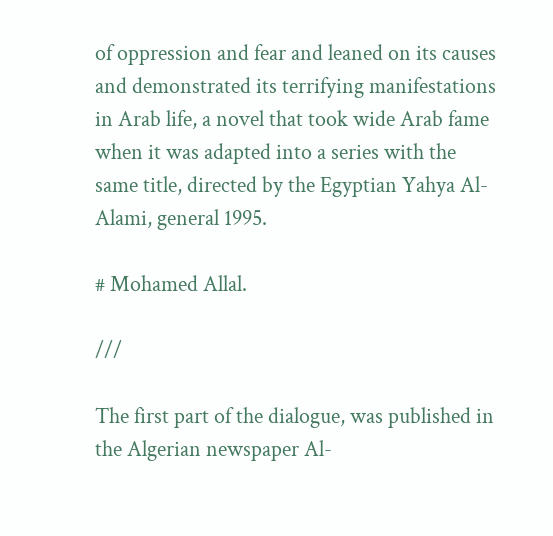of oppression and fear and leaned on its causes and demonstrated its terrifying manifestations in Arab life, a novel that took wide Arab fame when it was adapted into a series with the same title, directed by the Egyptian Yahya Al-Alami, general 1995.

# Mohamed Allal.

///

The first part of the dialogue, was published in the Algerian newspaper Al-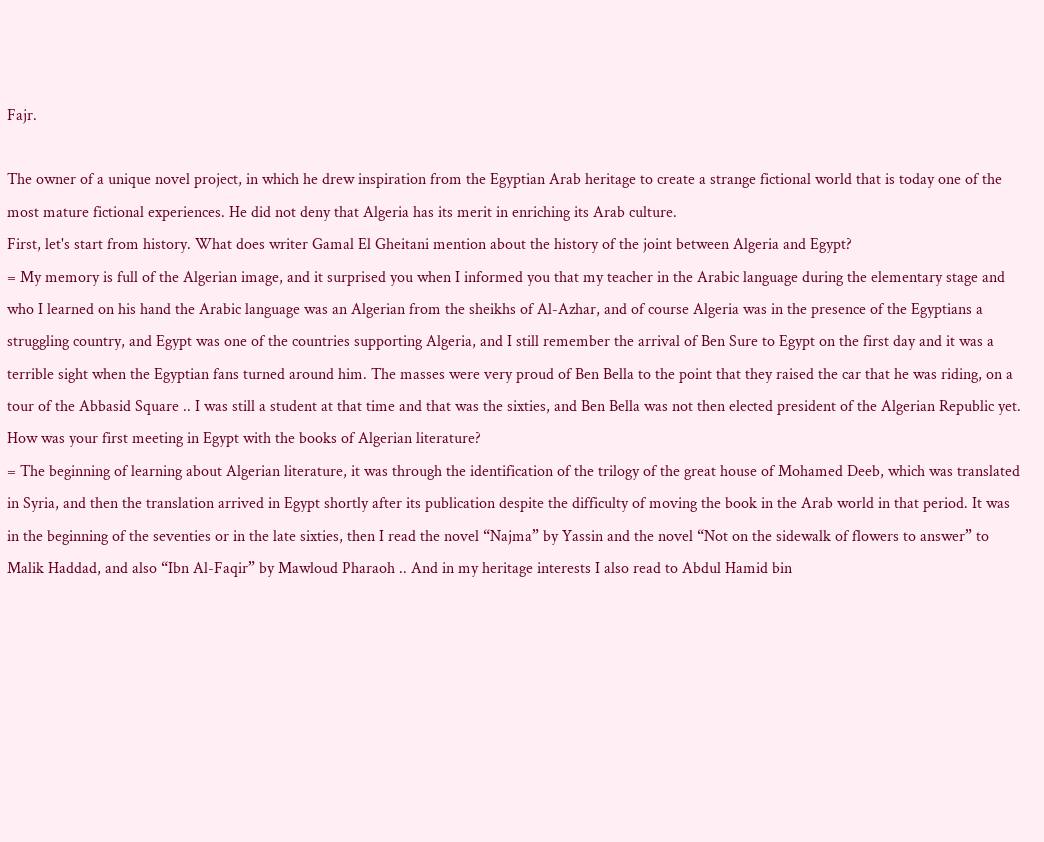Fajr.

The owner of a unique novel project, in which he drew inspiration from the Egyptian Arab heritage to create a strange fictional world that is today one of the most mature fictional experiences. He did not deny that Algeria has its merit in enriching its Arab culture.
First, let's start from history. What does writer Gamal El Gheitani mention about the history of the joint between Algeria and Egypt?
= My memory is full of the Algerian image, and it surprised you when I informed you that my teacher in the Arabic language during the elementary stage and who I learned on his hand the Arabic language was an Algerian from the sheikhs of Al-Azhar, and of course Algeria was in the presence of the Egyptians a struggling country, and Egypt was one of the countries supporting Algeria, and I still remember the arrival of Ben Sure to Egypt on the first day and it was a terrible sight when the Egyptian fans turned around him. The masses were very proud of Ben Bella to the point that they raised the car that he was riding, on a tour of the Abbasid Square .. I was still a student at that time and that was the sixties, and Ben Bella was not then elected president of the Algerian Republic yet.
How was your first meeting in Egypt with the books of Algerian literature?
= The beginning of learning about Algerian literature, it was through the identification of the trilogy of the great house of Mohamed Deeb, which was translated in Syria, and then the translation arrived in Egypt shortly after its publication despite the difficulty of moving the book in the Arab world in that period. It was in the beginning of the seventies or in the late sixties, then I read the novel “Najma” by Yassin and the novel “Not on the sidewalk of flowers to answer” to Malik Haddad, and also “Ibn Al-Faqir” by Mawloud Pharaoh .. And in my heritage interests I also read to Abdul Hamid bin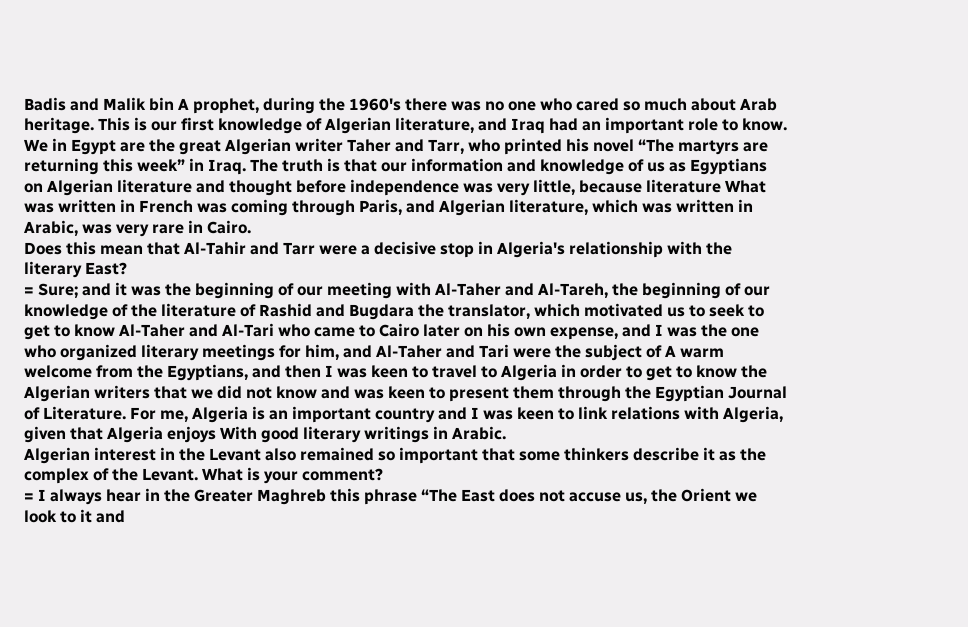Badis and Malik bin A prophet, during the 1960's there was no one who cared so much about Arab heritage. This is our first knowledge of Algerian literature, and Iraq had an important role to know. We in Egypt are the great Algerian writer Taher and Tarr, who printed his novel “The martyrs are returning this week” in Iraq. The truth is that our information and knowledge of us as Egyptians on Algerian literature and thought before independence was very little, because literature What was written in French was coming through Paris, and Algerian literature, which was written in Arabic, was very rare in Cairo.
Does this mean that Al-Tahir and Tarr were a decisive stop in Algeria's relationship with the literary East?
= Sure; and it was the beginning of our meeting with Al-Taher and Al-Tareh, the beginning of our knowledge of the literature of Rashid and Bugdara the translator, which motivated us to seek to get to know Al-Taher and Al-Tari who came to Cairo later on his own expense, and I was the one who organized literary meetings for him, and Al-Taher and Tari were the subject of A warm welcome from the Egyptians, and then I was keen to travel to Algeria in order to get to know the Algerian writers that we did not know and was keen to present them through the Egyptian Journal of Literature. For me, Algeria is an important country and I was keen to link relations with Algeria, given that Algeria enjoys With good literary writings in Arabic.
Algerian interest in the Levant also remained so important that some thinkers describe it as the complex of the Levant. What is your comment?
= I always hear in the Greater Maghreb this phrase “The East does not accuse us, the Orient we look to it and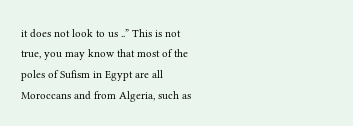it does not look to us ..” This is not true, you may know that most of the poles of Sufism in Egypt are all Moroccans and from Algeria, such as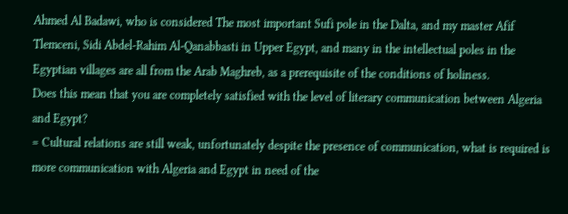Ahmed Al Badawi, who is considered The most important Sufi pole in the Dalta, and my master Afif Tlemceni, Sidi Abdel-Rahim Al-Qanabbasti in Upper Egypt, and many in the intellectual poles in the Egyptian villages are all from the Arab Maghreb, as a prerequisite of the conditions of holiness.
Does this mean that you are completely satisfied with the level of literary communication between Algeria and Egypt?
= Cultural relations are still weak, unfortunately despite the presence of communication, what is required is more communication with Algeria and Egypt in need of the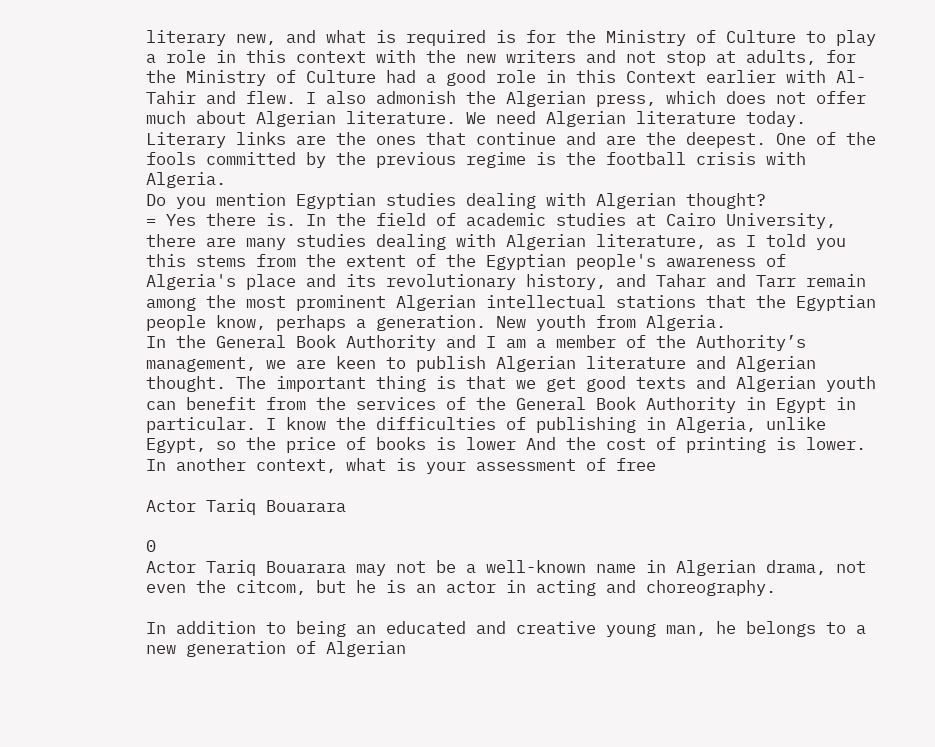literary new, and what is required is for the Ministry of Culture to play a role in this context with the new writers and not stop at adults, for the Ministry of Culture had a good role in this Context earlier with Al-Tahir and flew. I also admonish the Algerian press, which does not offer much about Algerian literature. We need Algerian literature today. Literary links are the ones that continue and are the deepest. One of the fools committed by the previous regime is the football crisis with Algeria.
Do you mention Egyptian studies dealing with Algerian thought?
= Yes there is. In the field of academic studies at Cairo University, there are many studies dealing with Algerian literature, as I told you this stems from the extent of the Egyptian people's awareness of Algeria's place and its revolutionary history, and Tahar and Tarr remain among the most prominent Algerian intellectual stations that the Egyptian people know, perhaps a generation. New youth from Algeria.
In the General Book Authority and I am a member of the Authority’s management, we are keen to publish Algerian literature and Algerian thought. The important thing is that we get good texts and Algerian youth can benefit from the services of the General Book Authority in Egypt in particular. I know the difficulties of publishing in Algeria, unlike Egypt, so the price of books is lower And the cost of printing is lower.
In another context, what is your assessment of free

Actor Tariq Bouarara

0
Actor Tariq Bouarara may not be a well-known name in Algerian drama, not even the citcom, but he is an actor in acting and choreography.

In addition to being an educated and creative young man, he belongs to a new generation of Algerian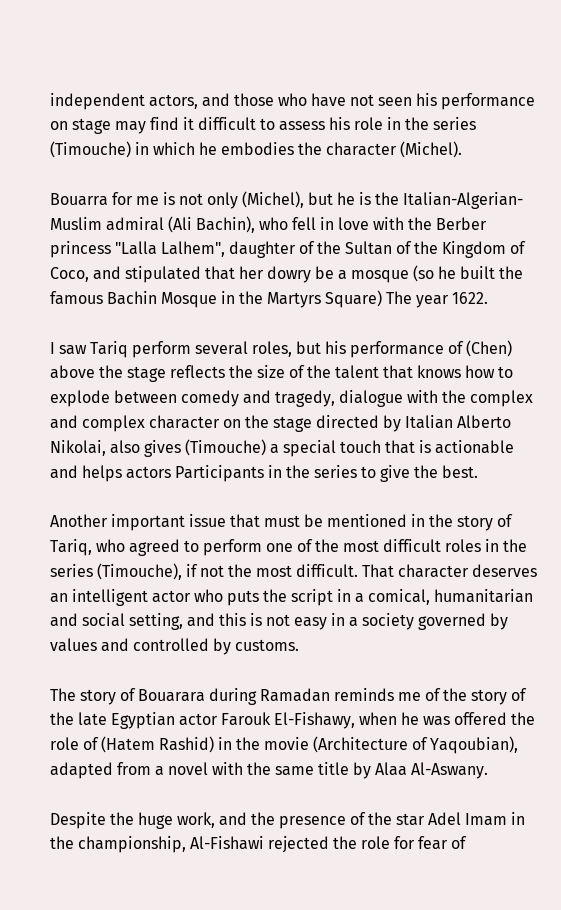independent actors, and those who have not seen his performance on stage may find it difficult to assess his role in the series (Timouche) in which he embodies the character (Michel).

Bouarra for me is not only (Michel), but he is the Italian-Algerian-Muslim admiral (Ali Bachin), who fell in love with the Berber princess "Lalla Lalhem", daughter of the Sultan of the Kingdom of Coco, and stipulated that her dowry be a mosque (so he built the famous Bachin Mosque in the Martyrs Square) The year 1622.

I saw Tariq perform several roles, but his performance of (Chen) above the stage reflects the size of the talent that knows how to explode between comedy and tragedy, dialogue with the complex and complex character on the stage directed by Italian Alberto Nikolai, also gives (Timouche) a special touch that is actionable and helps actors Participants in the series to give the best.

Another important issue that must be mentioned in the story of Tariq, who agreed to perform one of the most difficult roles in the series (Timouche), if not the most difficult. That character deserves an intelligent actor who puts the script in a comical, humanitarian and social setting, and this is not easy in a society governed by values and controlled by customs.

The story of Bouarara during Ramadan reminds me of the story of the late Egyptian actor Farouk El-Fishawy, when he was offered the role of (Hatem Rashid) in the movie (Architecture of Yaqoubian), adapted from a novel with the same title by Alaa Al-Aswany.

Despite the huge work, and the presence of the star Adel Imam in the championship, Al-Fishawi rejected the role for fear of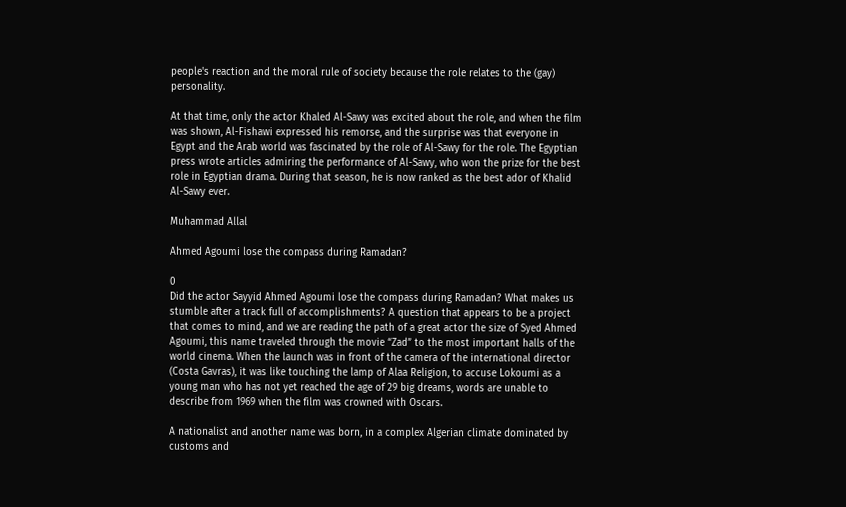people's reaction and the moral rule of society because the role relates to the (gay) personality.

At that time, only the actor Khaled Al-Sawy was excited about the role, and when the film was shown, Al-Fishawi expressed his remorse, and the surprise was that everyone in Egypt and the Arab world was fascinated by the role of Al-Sawy for the role. The Egyptian press wrote articles admiring the performance of Al-Sawy, who won the prize for the best role in Egyptian drama. During that season, he is now ranked as the best ador of Khalid Al-Sawy ever.

Muhammad Allal

Ahmed Agoumi lose the compass during Ramadan?

0
Did the actor Sayyid Ahmed Agoumi lose the compass during Ramadan? What makes us stumble after a track full of accomplishments? A question that appears to be a project that comes to mind, and we are reading the path of a great actor the size of Syed Ahmed Agoumi, this name traveled through the movie “Zad” to the most important halls of the world cinema. When the launch was in front of the camera of the international director (Costa Gavras), it was like touching the lamp of Alaa Religion, to accuse Lokoumi as a young man who has not yet reached the age of 29 big dreams, words are unable to describe from 1969 when the film was crowned with Oscars.

A nationalist and another name was born, in a complex Algerian climate dominated by customs and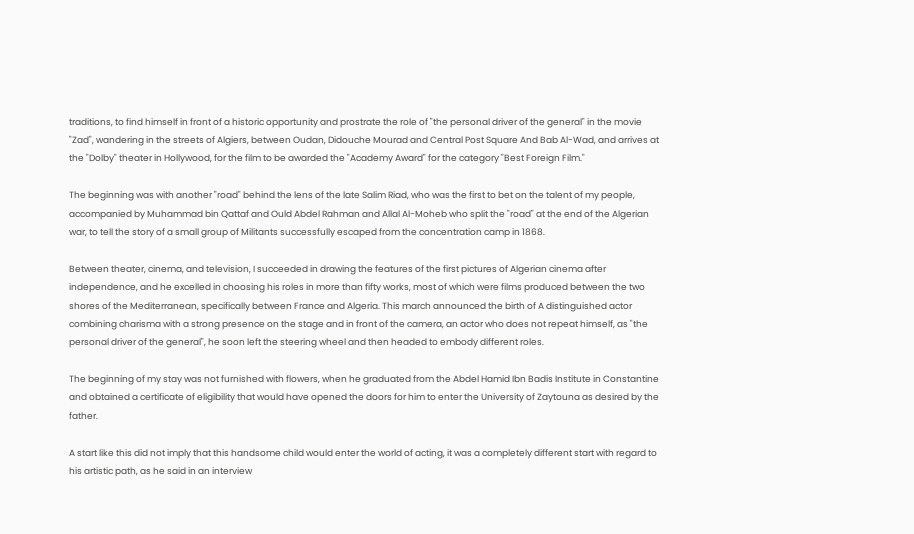traditions, to find himself in front of a historic opportunity and prostrate the role of "the personal driver of the general" in the movie "Zad", wandering in the streets of Algiers, between Oudan, Didouche Mourad and Central Post Square And Bab Al-Wad, and arrives at the "Dolby" theater in Hollywood, for the film to be awarded the "Academy Award" for the category "Best Foreign Film."

The beginning was with another "road" behind the lens of the late Salim Riad, who was the first to bet on the talent of my people, accompanied by Muhammad bin Qattaf and Ould Abdel Rahman and Allal Al-Moheb who split the "road" at the end of the Algerian war, to tell the story of a small group of Militants successfully escaped from the concentration camp in 1868.

Between theater, cinema, and television, I succeeded in drawing the features of the first pictures of Algerian cinema after independence, and he excelled in choosing his roles in more than fifty works, most of which were films produced between the two shores of the Mediterranean, specifically between France and Algeria. This march announced the birth of A distinguished actor combining charisma with a strong presence on the stage and in front of the camera, an actor who does not repeat himself, as "the personal driver of the general", he soon left the steering wheel and then headed to embody different roles.

The beginning of my stay was not furnished with flowers, when he graduated from the Abdel Hamid Ibn Badis Institute in Constantine and obtained a certificate of eligibility that would have opened the doors for him to enter the University of Zaytouna as desired by the father.

A start like this did not imply that this handsome child would enter the world of acting, it was a completely different start with regard to his artistic path, as he said in an interview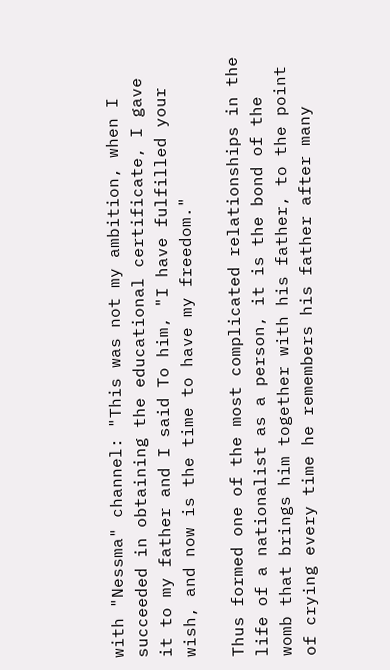with "Nessma" channel: "This was not my ambition, when I succeeded in obtaining the educational certificate, I gave it to my father and I said To him, "I have fulfilled your wish, and now is the time to have my freedom."

Thus formed one of the most complicated relationships in the life of a nationalist as a person, it is the bond of the womb that brings him together with his father, to the point of crying every time he remembers his father after many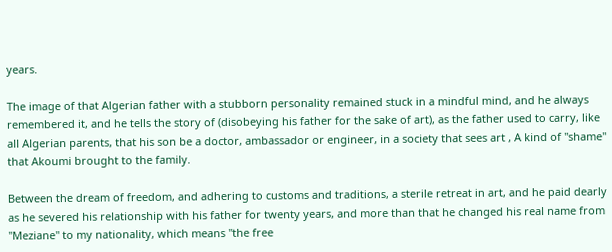years.

The image of that Algerian father with a stubborn personality remained stuck in a mindful mind, and he always remembered it, and he tells the story of (disobeying his father for the sake of art), as the father used to carry, like all Algerian parents, that his son be a doctor, ambassador or engineer, in a society that sees art , A kind of "shame" that Akoumi brought to the family.

Between the dream of freedom, and adhering to customs and traditions, a sterile retreat in art, and he paid dearly as he severed his relationship with his father for twenty years, and more than that he changed his real name from "Meziane" to my nationality, which means "the free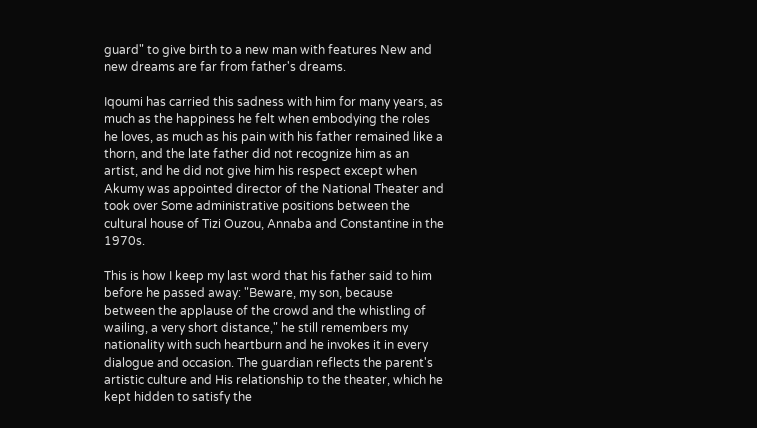guard" to give birth to a new man with features New and new dreams are far from father's dreams.

Iqoumi has carried this sadness with him for many years, as much as the happiness he felt when embodying the roles he loves, as much as his pain with his father remained like a thorn, and the late father did not recognize him as an artist, and he did not give him his respect except when Akumy was appointed director of the National Theater and took over Some administrative positions between the cultural house of Tizi Ouzou, Annaba and Constantine in the 1970s.

This is how I keep my last word that his father said to him before he passed away: "Beware, my son, because between the applause of the crowd and the whistling of wailing, a very short distance," he still remembers my nationality with such heartburn and he invokes it in every dialogue and occasion. The guardian reflects the parent's artistic culture and His relationship to the theater, which he kept hidden to satisfy the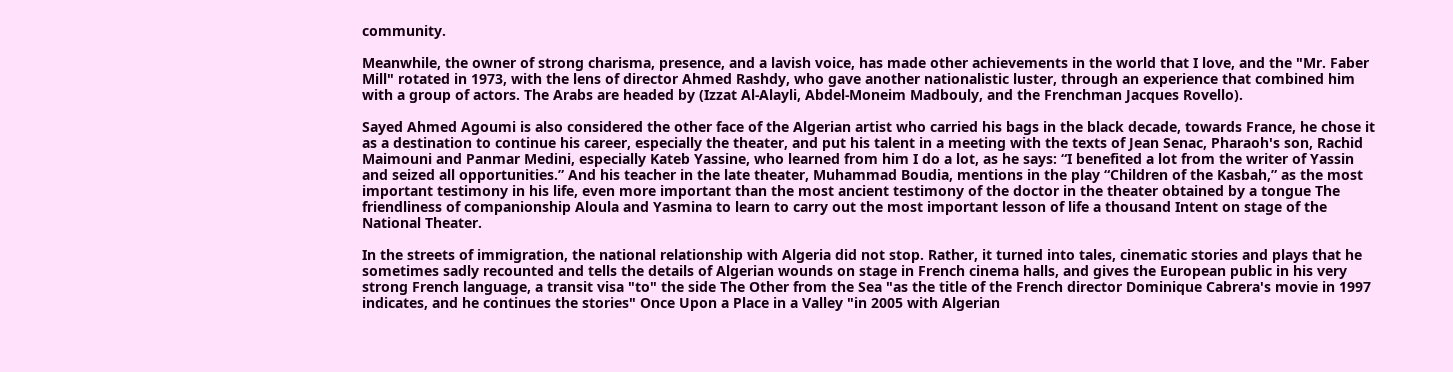community.

Meanwhile, the owner of strong charisma, presence, and a lavish voice, has made other achievements in the world that I love, and the "Mr. Faber Mill" rotated in 1973, with the lens of director Ahmed Rashdy, who gave another nationalistic luster, through an experience that combined him with a group of actors. The Arabs are headed by (Izzat Al-Alayli, Abdel-Moneim Madbouly, and the Frenchman Jacques Rovello).

Sayed Ahmed Agoumi is also considered the other face of the Algerian artist who carried his bags in the black decade, towards France, he chose it as a destination to continue his career, especially the theater, and put his talent in a meeting with the texts of Jean Senac, Pharaoh's son, Rachid Maimouni and Panmar Medini, especially Kateb Yassine, who learned from him I do a lot, as he says: “I benefited a lot from the writer of Yassin and seized all opportunities.” And his teacher in the late theater, Muhammad Boudia, mentions in the play “Children of the Kasbah,” as the most important testimony in his life, even more important than the most ancient testimony of the doctor in the theater obtained by a tongue The friendliness of companionship Aloula and Yasmina to learn to carry out the most important lesson of life a thousand Intent on stage of the National Theater.

In the streets of immigration, the national relationship with Algeria did not stop. Rather, it turned into tales, cinematic stories and plays that he sometimes sadly recounted and tells the details of Algerian wounds on stage in French cinema halls, and gives the European public in his very strong French language, a transit visa "to" the side The Other from the Sea "as the title of the French director Dominique Cabrera's movie in 1997 indicates, and he continues the stories" Once Upon a Place in a Valley "in 2005 with Algerian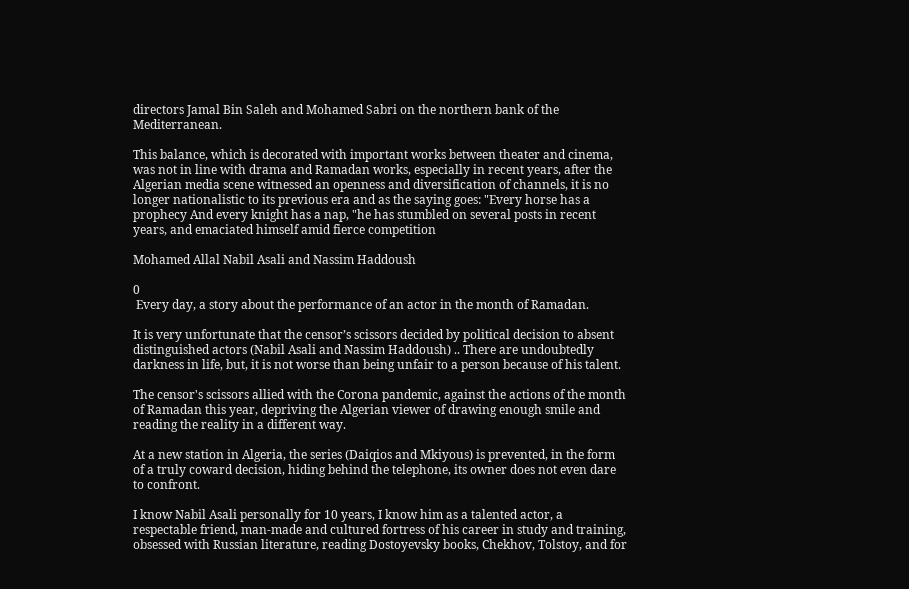directors Jamal Bin Saleh and Mohamed Sabri on the northern bank of the Mediterranean.

This balance, which is decorated with important works between theater and cinema, was not in line with drama and Ramadan works, especially in recent years, after the Algerian media scene witnessed an openness and diversification of channels, it is no longer nationalistic to its previous era and as the saying goes: "Every horse has a prophecy And every knight has a nap, "he has stumbled on several posts in recent years, and emaciated himself amid fierce competition

Mohamed Allal Nabil Asali and Nassim Haddoush

0
 Every day, a story about the performance of an actor in the month of Ramadan.

It is very unfortunate that the censor’s scissors decided by political decision to absent distinguished actors (Nabil Asali and Nassim Haddoush) .. There are undoubtedly darkness in life, but, it is not worse than being unfair to a person because of his talent.

The censor's scissors allied with the Corona pandemic, against the actions of the month of Ramadan this year, depriving the Algerian viewer of drawing enough smile and reading the reality in a different way.

At a new station in Algeria, the series (Daiqios and Mkiyous) is prevented, in the form of a truly coward decision, hiding behind the telephone, its owner does not even dare to confront.

I know Nabil Asali personally for 10 years, I know him as a talented actor, a respectable friend, man-made and cultured fortress of his career in study and training, obsessed with Russian literature, reading Dostoyevsky books, Chekhov, Tolstoy, and for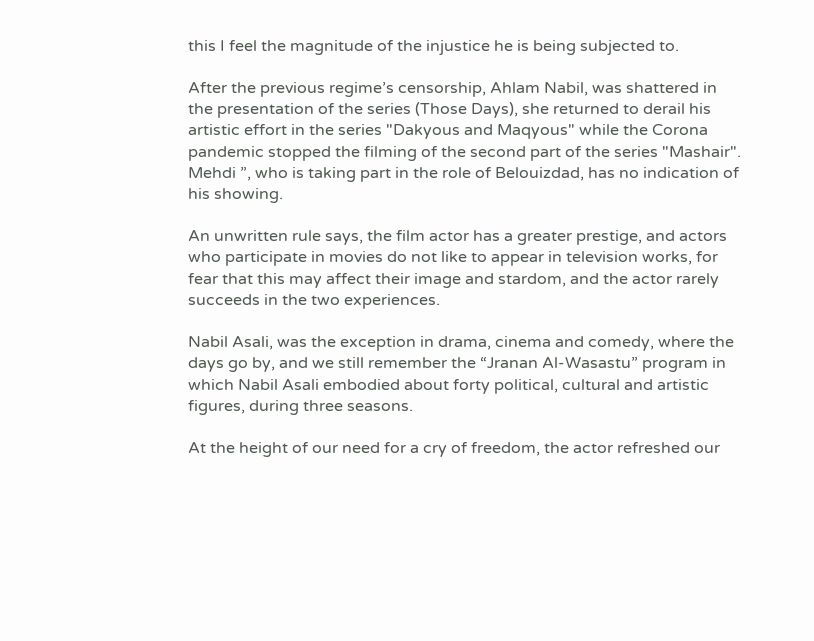this I feel the magnitude of the injustice he is being subjected to.

After the previous regime’s censorship, Ahlam Nabil, was shattered in the presentation of the series (Those Days), she returned to derail his artistic effort in the series "Dakyous and Maqyous" while the Corona pandemic stopped the filming of the second part of the series "Mashair". Mehdi ”, who is taking part in the role of Belouizdad, has no indication of his showing.

An unwritten rule says, the film actor has a greater prestige, and actors who participate in movies do not like to appear in television works, for fear that this may affect their image and stardom, and the actor rarely succeeds in the two experiences.

Nabil Asali, was the exception in drama, cinema and comedy, where the days go by, and we still remember the “Jranan Al-Wasastu” program in which Nabil Asali embodied about forty political, cultural and artistic figures, during three seasons.

At the height of our need for a cry of freedom, the actor refreshed our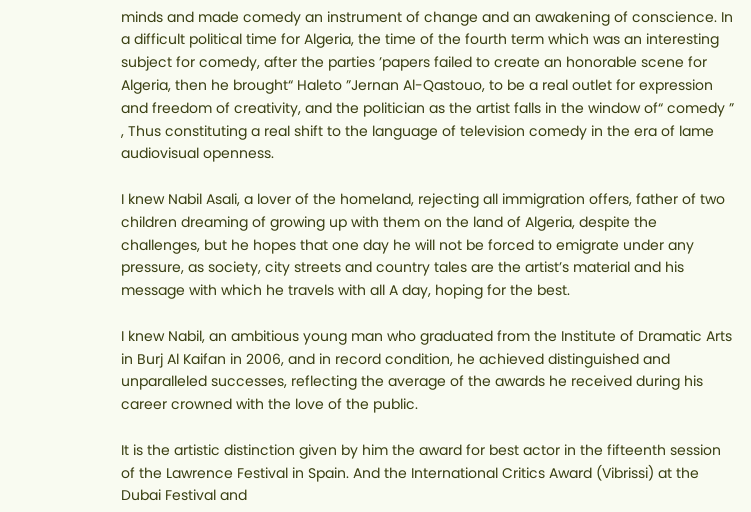minds and made comedy an instrument of change and an awakening of conscience. In a difficult political time for Algeria, the time of the fourth term which was an interesting subject for comedy, after the parties ’papers failed to create an honorable scene for Algeria, then he brought“ Haleto ”Jernan Al-Qastouo, to be a real outlet for expression and freedom of creativity, and the politician as the artist falls in the window of“ comedy ” , Thus constituting a real shift to the language of television comedy in the era of lame audiovisual openness.

I knew Nabil Asali, a lover of the homeland, rejecting all immigration offers, father of two children dreaming of growing up with them on the land of Algeria, despite the challenges, but he hopes that one day he will not be forced to emigrate under any pressure, as society, city streets and country tales are the artist’s material and his message with which he travels with all A day, hoping for the best.

I knew Nabil, an ambitious young man who graduated from the Institute of Dramatic Arts in Burj Al Kaifan in 2006, and in record condition, he achieved distinguished and unparalleled successes, reflecting the average of the awards he received during his career crowned with the love of the public.

It is the artistic distinction given by him the award for best actor in the fifteenth session of the Lawrence Festival in Spain. And the International Critics Award (Vibrissi) at the Dubai Festival and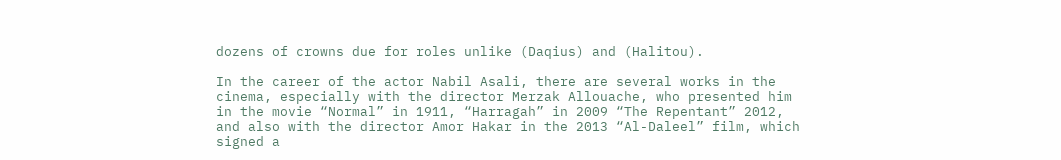dozens of crowns due for roles unlike (Daqius) and (Halitou).

In the career of the actor Nabil Asali, there are several works in the cinema, especially with the director Merzak Allouache, who presented him in the movie “Normal” in 1911, “Harragah” in 2009 “The Repentant” 2012, and also with the director Amor Hakar in the 2013 “Al-Daleel” film, which signed a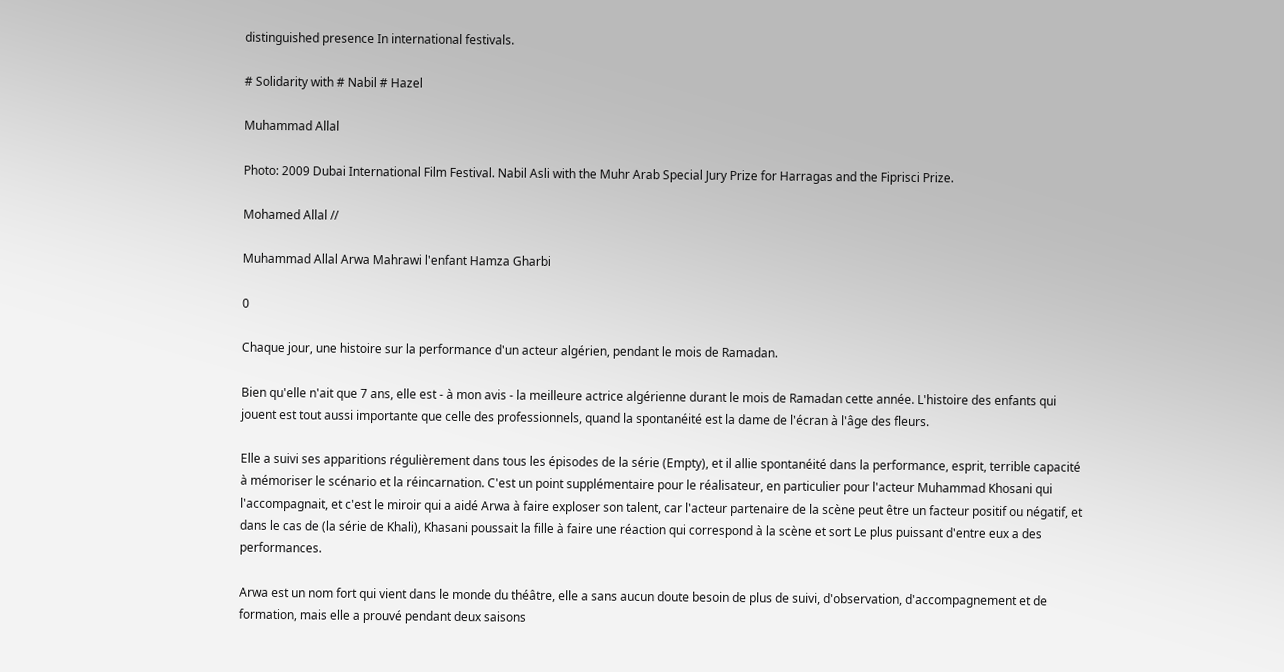distinguished presence In international festivals.

# Solidarity with # Nabil # Hazel

Muhammad Allal

Photo: 2009 Dubai International Film Festival. Nabil Asli with the Muhr Arab Special Jury Prize for Harragas and the Fiprisci Prize.

Mohamed Allal //

Muhammad Allal Arwa Mahrawi l'enfant Hamza Gharbi

0

Chaque jour, une histoire sur la performance d'un acteur algérien, pendant le mois de Ramadan.

Bien qu'elle n'ait que 7 ans, elle est - à mon avis - la meilleure actrice algérienne durant le mois de Ramadan cette année. L'histoire des enfants qui jouent est tout aussi importante que celle des professionnels, quand la spontanéité est la dame de l'écran à l'âge des fleurs.

Elle a suivi ses apparitions régulièrement dans tous les épisodes de la série (Empty), et il allie spontanéité dans la performance, esprit, terrible capacité à mémoriser le scénario et la réincarnation. C'est un point supplémentaire pour le réalisateur, en particulier pour l'acteur Muhammad Khosani qui l'accompagnait, et c'est le miroir qui a aidé Arwa à faire exploser son talent, car l'acteur partenaire de la scène peut être un facteur positif ou négatif, et dans le cas de (la série de Khali), Khasani poussait la fille à faire une réaction qui correspond à la scène et sort Le plus puissant d'entre eux a des performances.

Arwa est un nom fort qui vient dans le monde du théâtre, elle a sans aucun doute besoin de plus de suivi, d'observation, d'accompagnement et de formation, mais elle a prouvé pendant deux saisons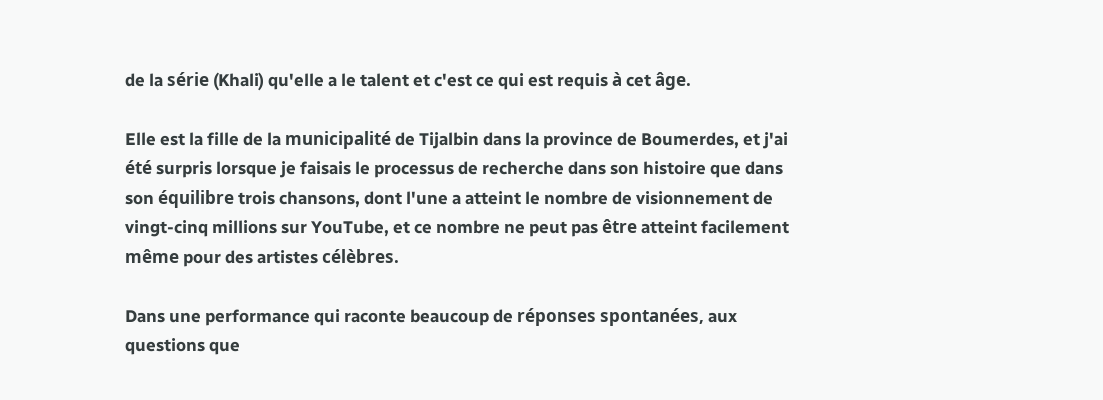de la série (Khali) qu'elle a le talent et c'est ce qui est requis à cet âge.

Elle est la fille de la municipalité de Tijalbin dans la province de Boumerdes, et j'ai été surpris lorsque je faisais le processus de recherche dans son histoire que dans son équilibre trois chansons, dont l'une a atteint le nombre de visionnement de vingt-cinq millions sur YouTube, et ce nombre ne peut pas être atteint facilement même pour des artistes célèbres.

Dans une performance qui raconte beaucoup de réponses spontanées, aux questions que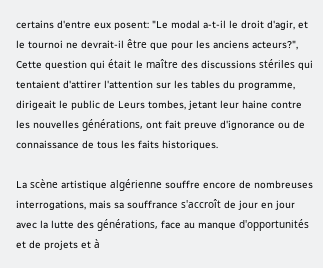certains d'entre eux posent: "Le modal a-t-il le droit d'agir, et le tournoi ne devrait-il être que pour les anciens acteurs?", Cette question qui était le maître des discussions stériles qui tentaient d'attirer l'attention sur les tables du programme, dirigeait le public de Leurs tombes, jetant leur haine contre les nouvelles générations, ont fait preuve d'ignorance ou de connaissance de tous les faits historiques.

La scène artistique algérienne souffre encore de nombreuses interrogations, mais sa souffrance s'accroît de jour en jour avec la lutte des générations, face au manque d'opportunités et de projets et à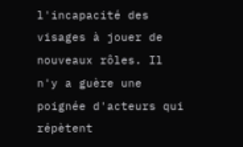l'incapacité des visages à jouer de nouveaux rôles. Il n'y a guère une poignée d'acteurs qui répètent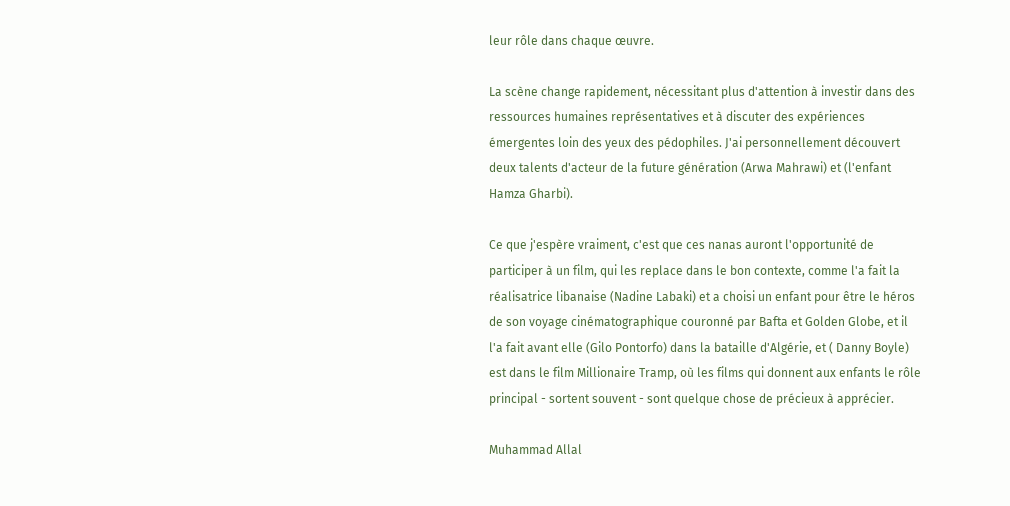leur rôle dans chaque œuvre.

La scène change rapidement, nécessitant plus d'attention à investir dans des ressources humaines représentatives et à discuter des expériences émergentes loin des yeux des pédophiles. J'ai personnellement découvert deux talents d'acteur de la future génération (Arwa Mahrawi) et (l'enfant Hamza Gharbi).

Ce que j'espère vraiment, c'est que ces nanas auront l'opportunité de participer à un film, qui les replace dans le bon contexte, comme l'a fait la réalisatrice libanaise (Nadine Labaki) et a choisi un enfant pour être le héros de son voyage cinématographique couronné par Bafta et Golden Globe, et il l'a fait avant elle (Gilo Pontorfo) dans la bataille d'Algérie, et ( Danny Boyle) est dans le film Millionaire Tramp, où les films qui donnent aux enfants le rôle principal - sortent souvent - sont quelque chose de précieux à apprécier.

Muhammad Allal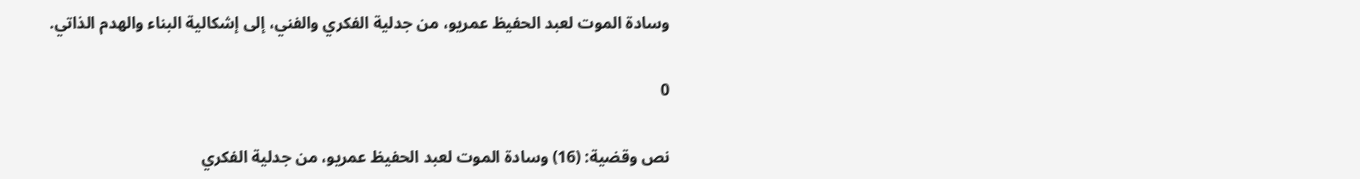وسادة الموت لعبد الحفيظ عمريو، من جدلية الفكري والفني، إلى إشكالية البناء والهدم الذاتي.

0

نص وقضية: (16) وسادة الموت لعبد الحفيظ عمريو، من جدلية الفكري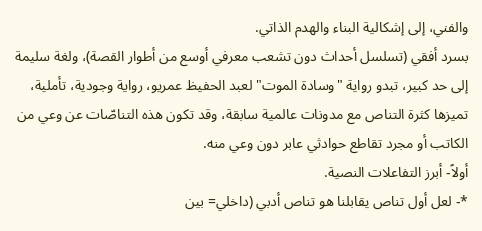والفني، إلى إشكالية البناء والهدم الذاتي.
بسرد أفقي (تسلسل أحداث دون تشعب معرفي أوسع من أطوار القصة)، ولغة سليمة إلى حد كبير، تبدو رواية "وسادة الموت" لعبد الحفيظ عمريو، رواية وجودية، تأملية، تميزها كثرة التناص مع مدونات عالمية سابقة، وقد تكون هذه التناصّات عن وعي من الكاتب أو مجرد تقاطع حوادثي عابر دون وعي منه.
أولاً- أبرز التفاعلات النصية.
*- لعل أول تناص يقابلنا هو تناص أدبي (داخلي= بين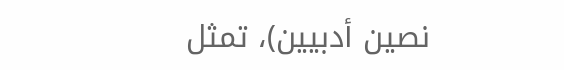نصين أدبيين)، تمثل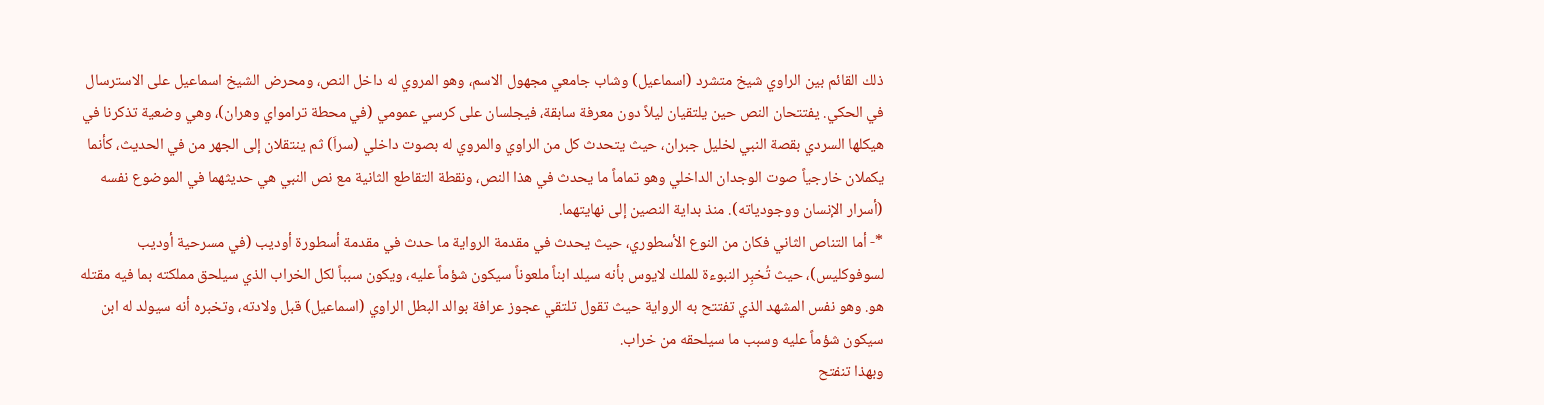ذلك القائم بين الراوي شيخ متشرد (اسماعيل) وشاب جامعي مجهول الاسم، وهو المروي له داخل النص، ومحرض الشيخ اسماعيل على الاسترسال في الحكي. يفتتحان النص حين يلتقيان ليلاً دون معرفة سابقة، فيجلسان على كرسي عمومي (في محطة ترامواي وهران)، وهي وضعية تذكرنا في هيكلها السردي بقصة النبي لخليل جبران، حيث يتحدث كل من الراوي والمروي له بصوت داخلي (سراَ) ثم ينتقلان إلى الجهر من في الحديث، كأنما يكملان خارجياً صوت الوجدان الداخلي وهو تماماً ما يحدث في هذا النص، ونقطة التقاطع الثانية مع نص النبي هي حديثهما في الموضوع نفسه (أسرار الإنسان ووجودياته). منذ بداية النصين إلى نهايتهما.
*- أما التناص الثاني فكان من النوع الأسطوري، حيث يحدث في مقدمة الرواية ما حدث في مقدمة أسطورة أوديب (في مسرحية أوديب لسوفوكليس)، حيث تُخبِر النبوءة للملك لايوس بأنه سيلد ابناً ملعوناً سيكون شؤماً عليه، ويكون سبباً لكل الخراب الذي سيلحق مملكته بما فيه مقتله هو. وهو نفس المشهد الذي تفتتح به الرواية حيث تقول تلتقي عجوز عرافة بوالد البطل الراوي (اسماعيل) قبل ولادته، وتخبره أنه سيولد له ابن سيكون شؤماً عليه وسبب ما سيلحقه من خراب.
وبهذا تنفتح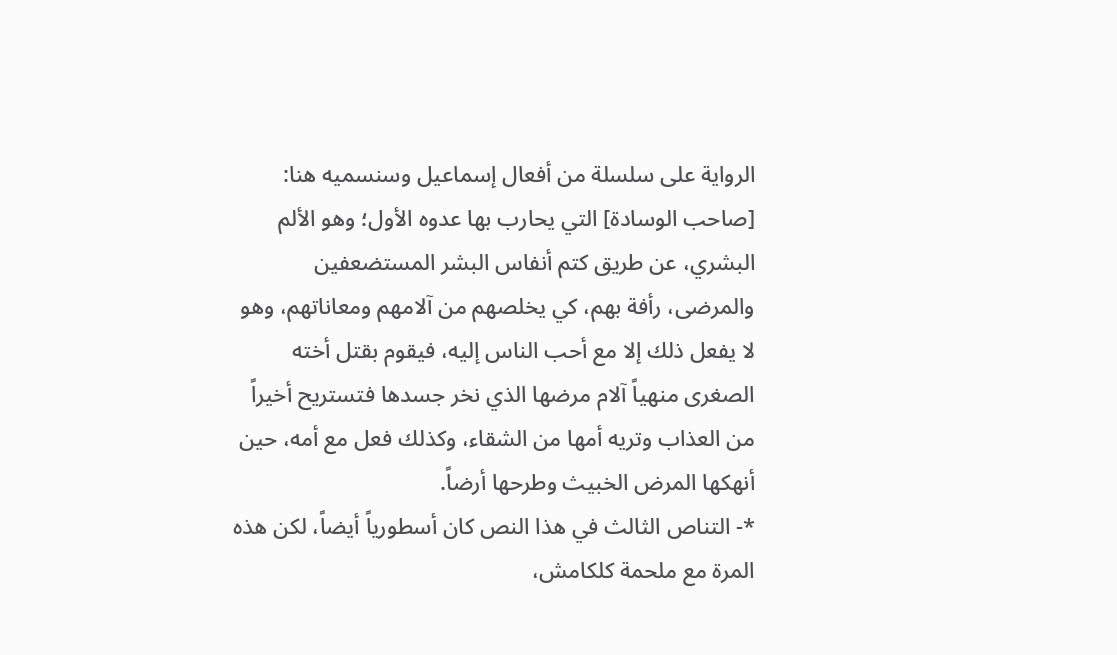الرواية على سلسلة من أفعال إسماعيل وسنسميه هنا: [صاحب الوسادة] التي يحارب بها عدوه الأول؛ وهو الألم البشري، عن طريق كتم أنفاس البشر المستضعفين والمرضى، رأفة بهم، كي يخلصهم من آلامهم ومعاناتهم، وهو لا يفعل ذلك إلا مع أحب الناس إليه، فيقوم بقتل أخته الصغرى منهياً آلام مرضها الذي نخر جسدها فتستريح أخيراً من العذاب وتريه أمها من الشقاء، وكذلك فعل مع أمه، حين أنهكها المرض الخبيث وطرحها أرضاً.
*- التناص الثالث في هذا النص كان أسطورياً أيضاً، لكن هذه المرة مع ملحمة كلكامش،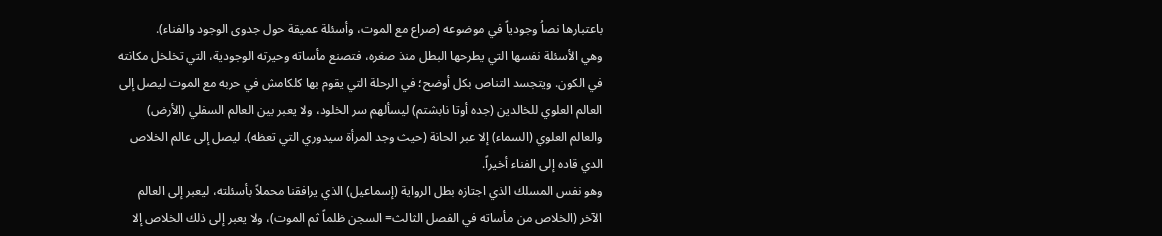باعتبارها نصاُ وجودياً في موضوعه (صراع مع الموت، وأسئلة عميقة حول جدوى الوجود والفناء).
وهي الأسئلة نفسها التي يطرحها البطل منذ صغره، فتصنع مأساته وحيرته الوجودية، التي تخلخل مكانته في الكون. ويتجسد التناص بكل أوضح؛ في الرحلة التي يقوم بها كلكامش في حربه مع الموت ليصل إلى العالم العلوي للخالدين (جده أوتا نابشتم) ليسألهم سر الخلود، ولا يعبر بين العالم السفلي (الأرض) والعالم العلوي (السماء) إلا عبر الحانة (حيث وجد المرأة سيدوري التي تعظه). ليصل إلى عالم الخلاص الدي قاده إلى الفناء أخيراً.
وهو نفس المسلك الذي اجتازه بطل الرواية (إسماعيل) الذي يرافقنا محملاً بأسئلته، ليعبر إلى العالم الآخر (الخلاص من مأساته في الفصل الثالث= السجن ظلماً ثم الموت)، ولا يعبر إلى ذلك الخلاص إلا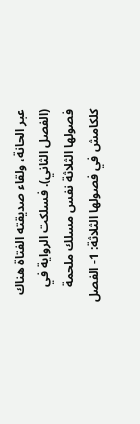عبر الحانة، ولقاء صديقته الفتاة هناك (الفصل الثاني). فسلكت الرواية في فصولها الثلاثة نفس مسلك ملحمة كلكامش في فصولها الثلاثة: 1- الفصل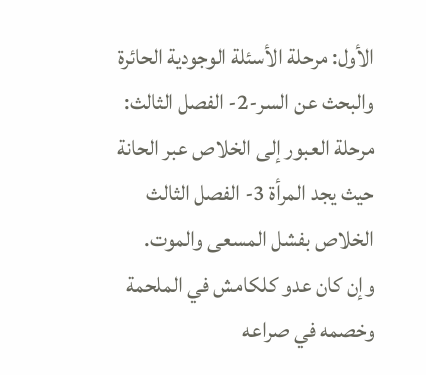الأول: مرحلة الأسئلة الوجودية الحائرة والبحث عن السر-2- الفصل الثالث: مرحلة العبور إلى الخلاص عبر الحانة حيث يجد المرأة 3- الفصل الثالث الخلاص بفشل المسعى والموت.
وإن كان عدو كلكامش في الملحمة وخصمه في صراعه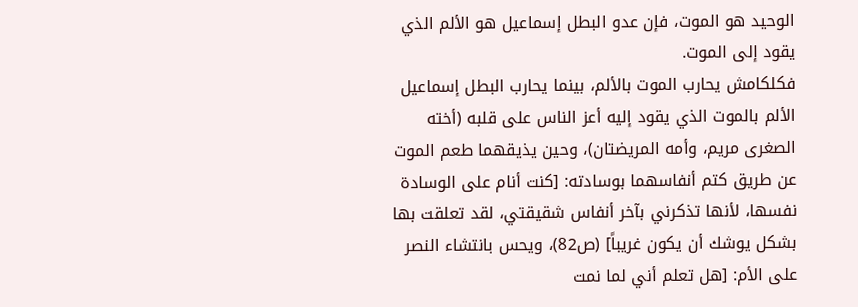الوحيد هو الموت، فإن عدو البطل إسماعيل هو الألم الذي يقود إلى الموت.
فكلكامش يحارب الموت بالألم، بينما يحارب البطل إسماعيل الألم بالموت الذي يقود إليه أعز الناس على قلبه (أخته الصغرى مريم، وأمه المريضتان)، وحين يذيقهما طعم الموت عن طريق كتم أنفاسهما بوسادته: [كنت أنام على الوسادة نفسها، لأنها تذكرني بآخر أنفاس شقيقتي، لقد تعلقت بها بشكل يوشك أن يكون غريباً] (ص82)، ويحس بانتشاء النصر على الأم: [هل تعلم أني لما نمت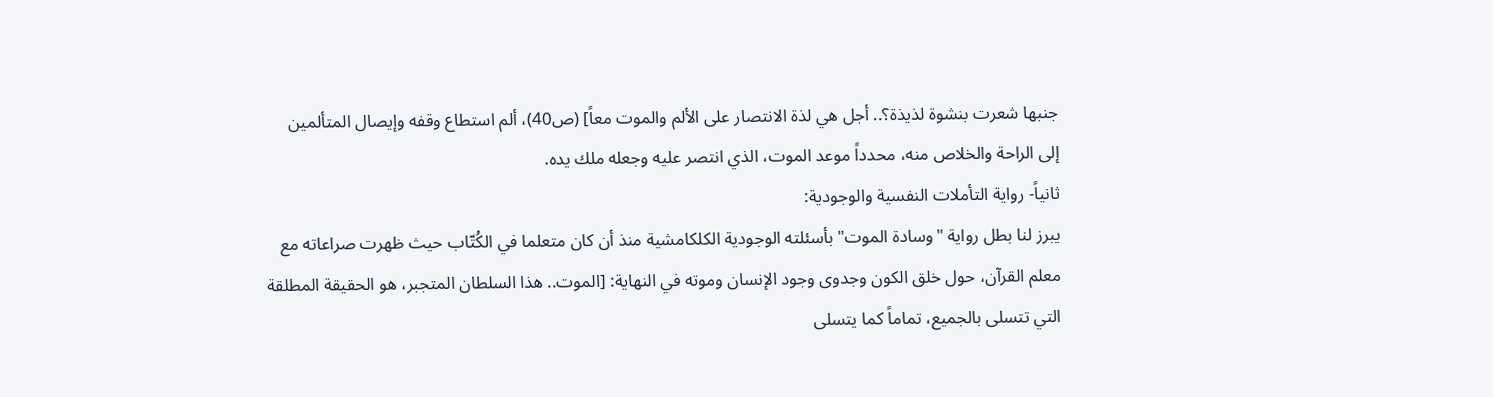جنبها شعرت بنشوة لذيذة؟.. أجل هي لذة الانتصار على الألم والموت معاً] (ص40)، ألم استطاع وقفه وإيصال المتألمين إلى الراحة والخلاص منه، محدداً موعد الموت، الذي انتصر عليه وجعله ملك يده.
ثانياً- رواية التأملات النفسية والوجودية:
يبرز لنا بطل رواية "وسادة الموت" بأسئلته الوجودية الكلكامشية منذ أن كان متعلما في الكُتّاب حيث ظهرت صراعاته مع معلم القرآن، حول خلق الكون وجدوى وجود الإنسان وموته في النهاية: [الموت.. هذا السلطان المتجبر، هو الحقيقة المطلقة التي تتسلى بالجميع، تماماً كما يتسلى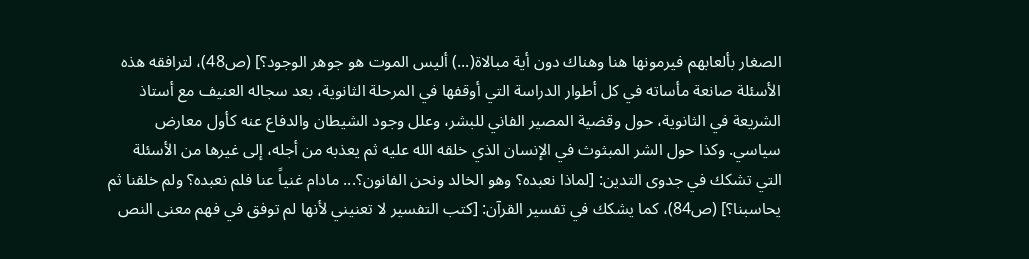الصغار بألعابهم فيرمونها هنا وهناك دون أية مبالاة(...) أليس الموت هو جوهر الوجود؟] (ص48)، لترافقه هذه الأسئلة صانعة مأساته في كل أطوار الدراسة التي أوقفها في المرحلة الثانوية، بعد سجاله العنيف مع أستاذ الشريعة في الثانوية، حول وقضية المصير الفاني للبشر، وعلل وجود الشيطان والدفاع عنه كأول معارض سياسي. وكذا حول الشر المبثوث في الإنسان الذي خلقه الله عليه ثم يعذبه من أجله، إلى غيرها من الأسئلة التي تشكك في جدوى التدين: [لماذا نعبده؟ وهو الخالد ونحن الفانون؟... مادام غنياً عنا فلم نعبده؟ ولم خلقنا ثم يحاسبنا؟] (ص84)، كما يشكك في تفسير القرآن: [كتب التفسير لا تعنيني لأنها لم توفق في فهم معنى النص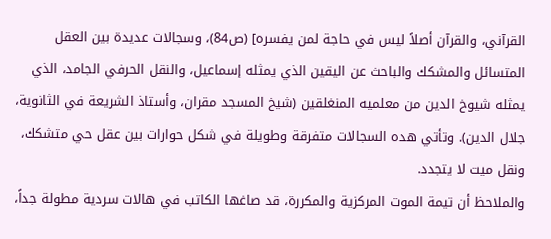القرآني، والقرآن أصلاً ليس في حاجة لمن يفسره] (ص84)، وسجالات عديدة بين العقل المتسائل والمشكك والباحث عن اليقين الذي يمثله إسماعيل، والنقل الحرفي الجامد، الذي يمثله شيوخ الدين من معلميه المنغلقين (شيخ المسجد مقران، وأستاذ الشريعة في الثانوية، جلال الدين). وتأتي هده السجالات متفرقة وطويلة في شكل حوارات بين عقل حي متشكك، ونقل ميت لا يتجدد.
والملاحظ أن تيمة الموت المركزية والمكررة، قد صاغها الكاتب في هالات سردية مطولة جداً،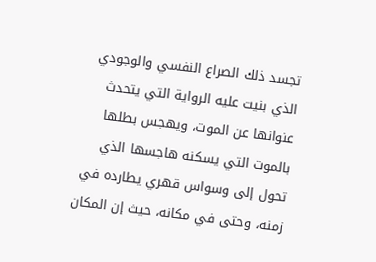تجسد ذلك الصراع النفسي والوجودي الذي بنيت عليه الرواية التي يتحدث عنوانها عن الموت، ويهجس بطلها بالموت التي يسكنه هاجسها الذي تحول إلى وسواس قهري يطارده في زمنه، وحتى في مكانه، حيث إن المكان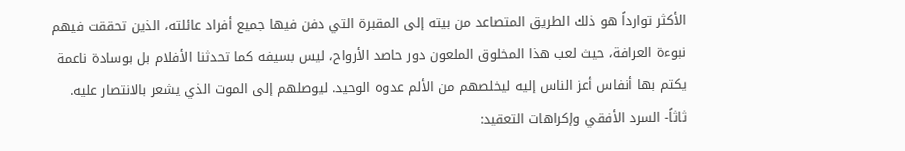الأكثر توارداً هو ذلك الطريق المتصاعد من بيته إلى المقبرة التي دفن فيها جميع أفراد عائلته، الذين تحققت فيهم نبوءة العرافة، حيث لعب هذا المخلوق الملعون دور حاصد الأرواح، ليس بسيفه كما تحدثنا الأفلام بل بوسادة ناعمة يكتم بها أنفاس أعز الناس إليه ليخلصهم من الألم عدوه الوحيد. ليوصلهم إلى الموت الذي يشعر بالانتصار عليه.
ثاثاً- السرد الأفقي وإكراهات التعقيد: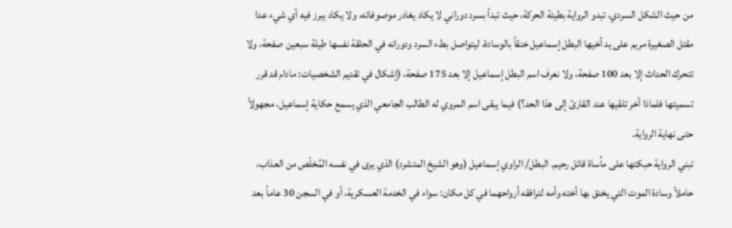من حيث الشكل السردي، تبدو الرواية بطيئة الحركة، حيث تبدأ بسرد دوراني لا يكاد يغادر موصوفاته، ولا يكاد يبرز فيه أي شيء عدا مقتل الصغيرة مريم على يد أخيها البطل إسماعيل خنقاً بالوسادة، ليتواصل بطء السرد ودورانه في الحلقة نفسها طيلة سبعين صفحة، ولا تتحرك الحداث إلا بعد 100 صفحة، ولا نعرف اسم البطل إسماعيل إلا بعد 175 صفحة، (إشكال في تقديم الشخصيات: مادام قد قرر تسميتها فلماذا أخر تلقيها عند القارئ إلى هذا الحد؟) فيما يبقى اسم المروي له الطالب الجامعي الذي يسمع حكاية إسماعيل، مجهولاً حتى نهاية الرواية.
تبني الرواية حبكتها على مأساة قاتل رحيم. البطل/ الراوي إسماعيل (وهو الشيخ المتشرد) الذي يرى في نفسه المُخلّص من العذاب، حاملاً وسادة الموت التي يخنق بها أخته وأمه لترافقه أرواحهما في كل مكان: سواء في الخدمة العسكرية، أو في السجن 30 عاماً بعد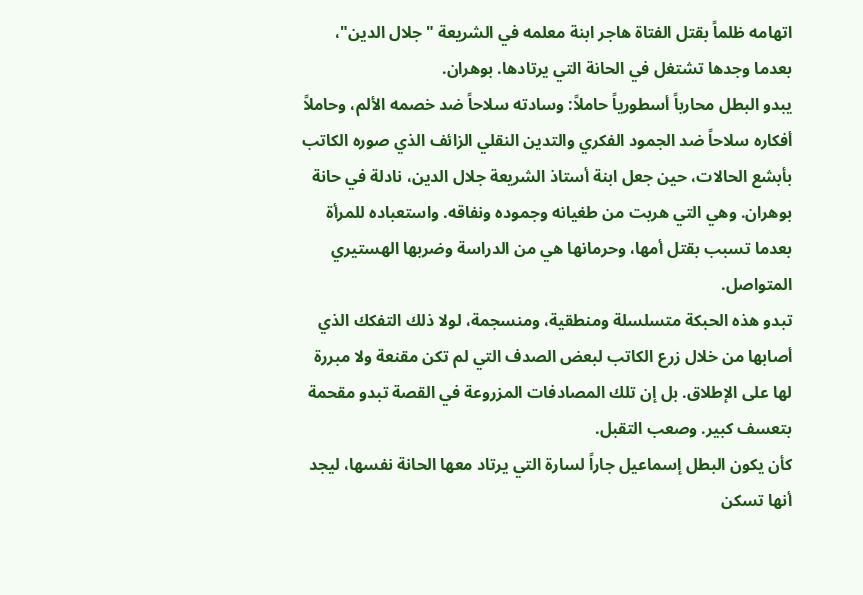اتهامه ظلماً بقتل الفتاة هاجر ابنة معلمه في الشريعة "جلال الدين"، بعدما وجدها تشتغل في الحانة التي يرتادها. بوهران.
يبدو البطل محارباً أسطورياً حاملاً: وسادته سلاحاً ضد خصمه الألم، وحاملاً أفكاره سلاحاً ضد الجمود الفكري والتدين النقلي الزائف الذي صوره الكاتب بأبشع الحالات، حين جعل ابنة أستاذ الشريعة جلال الدين، نادلة في حانة بوهران. وهي التي هربت من طغيانه وجموده ونفاقه. واستعباده للمرأة بعدما تسبب بقتل أمها، وحرمانها هي من الدراسة وضربها الهستيري المتواصل.
تبدو هذه الحبكة متسلسلة ومنطقية، ومنسجمة، لولا ذلك التفكك الذي أصابها من خلال زرع الكاتب لبعض الصدف التي لم تكن مقنعة ولا مبررة لها على الإطلاق. بل إن تلك المصادفات المزروعة في القصة تبدو مقحمة بتعسف كبير. وصعب التقبل.
كأن يكون البطل إسماعيل جاراً لسارة التي يرتاد معها الحانة نفسها، ليجد أنها تسكن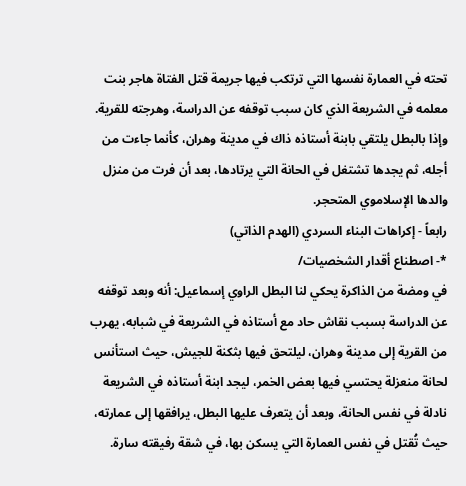تحته في العمارة نفسها التي ترتكب فيها جريمة قتل الفتاة هاجر بنت معلمه في الشريعة الذي كان سبب توقفه عن الدراسة، وهرجته للقرية. وإذا بالبطل يلتقي بابنة أستاذه ذاك في مدينة وهران، كأنما جاءت من أجله، ثم يجدها تشتغل في الحانة التي يرتادها، بعد أن فرت من منزل والدها الإسلاموي المتحجر.
رابعاً - إكراهات البناء السردي (الهدم الذاتي)
*- اصطناع أقدار الشخصيات/
في ومضة من الذاكرة يحكي لنا البطل الراوي إسماعيل: أنه وبعد توقفه عن الدراسة بسبب نقاش حاد مع أستاذه في الشريعة في شبابه، يهرب من القرية إلى مدينة وهران، ليلتحق فيها بثكنة للجيش، حيث استأنس لحانة منعزلة يحتسي فيها بعض الخمر، ليجد ابنة أستاذه في الشريعة نادلة في نفس الحانة، وبعد أن يتعرف عليها البطل، يرافقها إلى عمارته، حيث تُقتل في نفس العمارة التي يسكن بها، في شقة رفيقته سارة.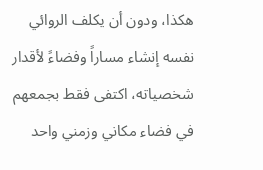هكذا، ودون أن يكلف الروائي نفسه إنشاء مساراً وفضاءً لأقدار شخصياته، اكتفى فقط بجمعهم في فضاء مكاني وزمني واحد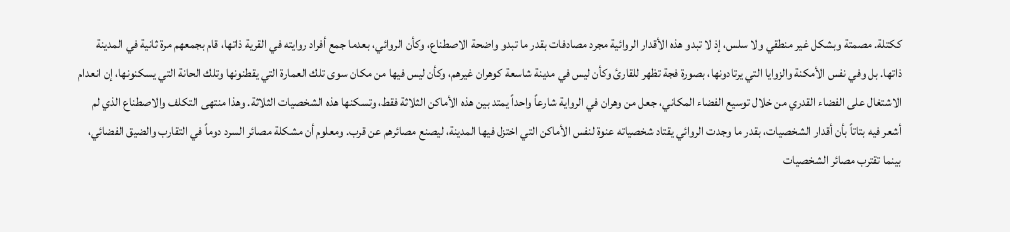ككتلة. مصمتة وبشكل غير منطقي ولا سلس، إذ لا تبدو هذه الأقدار الروائية مجرد مصادفات بقدر ما تبدو واضحة الاصطناع، وكأن الروائي، بعدما جمع أفراد روايته في القرية ذاتها، قام بجمعهم مرة ثانية في المدينة ذاتها. بل وفي نفس الأمكنة والزوايا التي يرتادونها، بصورة فجة تظهر للقارئ وكأن ليس في مدينة شاسعة كوهران غيرهم، وكأن ليس فيها من مكان سوى تلك العمارة التي يقطنونها وتلك الحانة التي يسكنونها، إن انعدام الاشتغال على الفضاء القدري من خلال توسيع الفضاء المكاني، جعل من وهران في الرواية شارعاً واحداً يمتد بين هذه الأماكن الثلاثة فقط، وتسكنها هذه الشخصيات الثلاثة. وهذا منتهى التكلف والاصطناع الذي لم أشعر فيه بتاتاً بأن أقدار الشخصيات، بقدر ما وجدت الروائي يقتاد شخصياته عنوة لنفس الأماكن التي اختزل فيها المدينة، ليصنع مصائرهم عن قرب. ومعلوم أن مشكلة مصائر السرد دوماً في التقارب والضيق الفضائي، بينما تقترب مصائر الشخصيات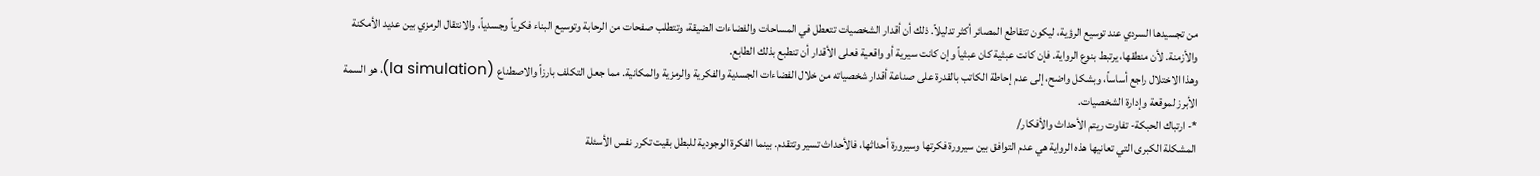من تجسيدها السردي عند توسيع الرؤية، ليكون تتقاطع المصائر أكثر تدليلاً. ذلك أن أقدار الشخصيات تتعطل في المساحات والفضاءات الضيقة، وتتطلب صفحات من الرحابة وتوسيع البناء فكرياً وجسدياً، والانتقال الرمزي بين عديد الأمكنة والأزمنة. لأن منطقها، يرتبط بنوع الرواية. فإن كانت عبثية كان عبثياً وإن كانت سيرية أو واقعية فعلى الأقدار أن تنطبع بذلك الطابع.
وهذا الاختلال راجع أساساً، وبشكل واضح، إلى عدم إحاطة الكاتب بالقدرة على صناعة أقدار شخصياته من خلال الفضاءات الجسدية والفكرية والرمزية والمكانية. مما جعل التكلف بارزاً والاصطناع (la simulation)، هو السمة الأبرز لموقعة وإدارة الشخصيات.
*- ارتباك الحبكة- تفاوت ريتم الأحداث والأفكار/
المشكلة الكبرى التي تعانيها هذه الرواية هي عدم التوافق بين سيرورة فكرتها وسيرورة أحداثها، فالأحداث تسير وتتقدم. بينما الفكرة الوجودية للبطل بقيت تكرر نفس الأسئلة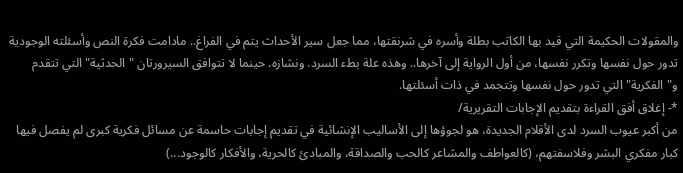والمقولات الحكيمة التي قيد بها الكاتب بطلة وأسره في شرنقتها، مما جعل سير الأحداث يتم في الفراغ.. مادامت فكرة النص وأسئلته الوجودية تدور حول نفسها وتكرر نفسها، من أول الرواية إلى آخرها.. وهذه علة بطء السرد. ونشازه. حينما لا تتوافق السيرورتان "الحدثية" التي تتقدم و"الفكرية" التي تدور حول نفسها وتتجمد في ذات أسئلتها.
*- إغلاق أفق القراءة بتقديم الإجابات التقريرية/
من أكبر عيوب السرد لدى الأقلام الجديدة، هو لجوؤها إلى الأساليب الإنشائية في تقديم إجابات حاسمة عن مسائل فكرية كبرى لم يفصل فيها كبار مفكري البشر وفلاسفتهم، (كالعواطف والمشاعر كالحب والصداقة، والمبادئ كالحرية، والأفكار كالوجود...)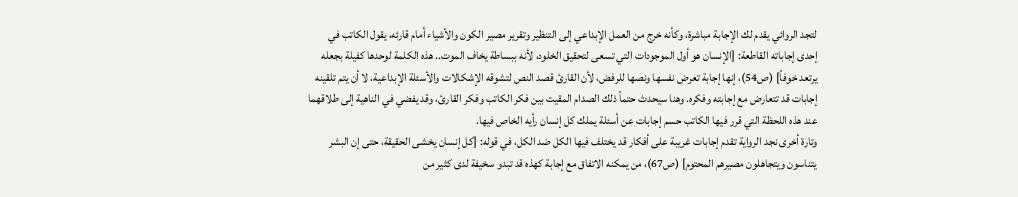لتجد الروائي يقدم لك الإجابة مباشرة، وكأنه خرج من العمل الإبداعي إلى التنظير وتقرير مصير الكون والأشياء أمام قارئه، يقول الكاتب في إحدى إجاباته القاطعة: [الإنسان هو أول الموجودات التي تسعى لتحقيق الخلود، لأنه ببساطة يخاف الموت.. هذه الكلمة لوحدها كفيلة بجعله يرتعد خوفاً] (ص54)، إنها إجابة تعرض نفسها ونصها للرفض، لأن القارئ قصد النص لتشوقه الإشكالات والأسئلة الإبداعية، لا أن يتم تلقينه إجابات قد تتعارض مع إجابته وفكره. وهنا سيحدث حتماً ذلك الصدام المقيت بين فكر الكاتب وفكر القارئ، وقد يفضي في الناهية إلى طلاقهما عند هذه اللحظة التي قرر فيها الكاتب حسم إجابات عن أسئلة يملك كل إنسان رأيه الخاص فيها.
وتارة أخرى نجد الرواية تقدم إجابات غريبة على أفكار قد يختلف فيها الكل ضد الكل، في قوله: [كل إنسان يخشى الحقيقة، حتى إن البشر يتناسون ويتجاهلون مصيرهم المحتوم] (ص67)، من يمكنه الاتفاق مع إجابة كهذه قد تبدو سخيفة لدى كثير من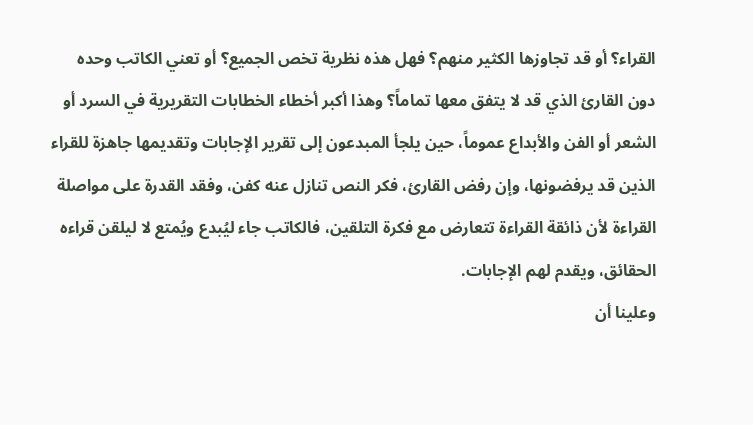القراء؟ أو قد تجاوزها الكثير منهم؟ فهل هذه نظرية تخص الجميع؟ أو تعني الكاتب وحده دون القارئ الذي قد لا يتفق معها تماماً؟ وهذا أكبر أخطاء الخطابات التقريرية في السرد أو الشعر أو الفن والأبداع عموماً، حين يلجأ المبدعون إلى تقرير الإجابات وتقديمها جاهزة للقراء الذين قد يرفضونها، وإن رفض القارئ، فكر النص تنازل عنه كفن، وفقد القدرة على مواصلة القراءة لأن ذائقة القراءة تتعارض مع فكرة التلقين، فالكاتب جاء ليُبدع ويُمتع لا ليلقن قراءه الحقائق، ويقدم لهم الإجابات.
وعلينا أن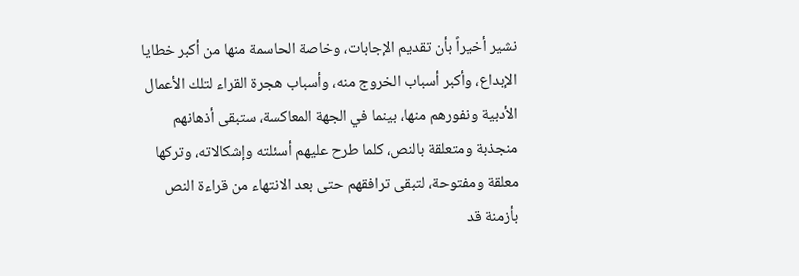نشير أخيراً بأن تقديم الإجابات، وخاصة الحاسمة منها من أكبر خطايا الإبداع، وأكبر أسباب الخروج منه، وأسباب هجرة القراء لتلك الأعمال الأدبية ونفورهم منها، بينما في الجهة المعاكسة، ستبقى أذهانهم منجذبة ومتعلقة بالنص، كلما طرح عليهم أسئلته وإشكالاته، وتركها معلقة ومفتوحة، لتبقى ترافقهم حتى بعد الانتهاء من قراءة النص بأزمنة قد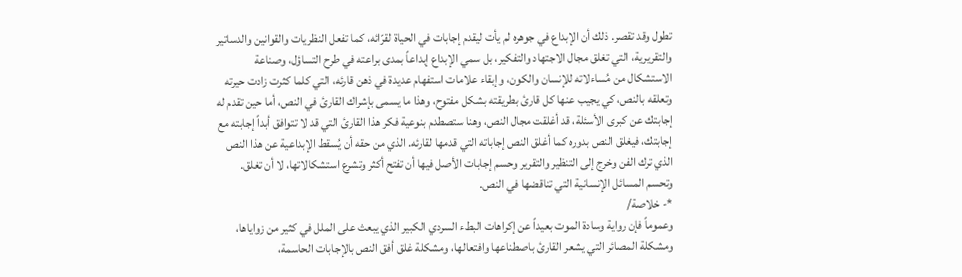تطول وقد تقصر. ذلك أن الإبداع في جوهره لم يأت ليقدم إجابات في الحياة لقرّائه، كما تفعل النظريات والقوانين والدساتير والتقريرية، التي تغلق مجال الاجتهاد والتفكير، بل سمي الإبداع إبداعاً بمدى براعته في طرح التساؤل، وصناعة الاستشكال من مُساءلاته للإنسان والكون، وإبقاء علامات استفهام عديدة في ذهن قارئه، التي كلما كثرت زادت حيرته وتعلقه بالنص، كي يجيب عنها كل قارئ بطريقته بشكل مفتوح، وهذا ما يسمى بإشراك القارئ في النص، أما حين تقدم له إجابتك عن كبرى الأسئلة، قد أغلقت مجال النص، وهنا ستصطدم بنوعية فكر هذا القارئ التي قد لا تتوافق أبداً إجابته مع إجابتك، فيغلق النص بدوره كما أغلق النص إجاباته التي قدمها لقارئه. الذي من حقه أن يُسقط الإبداعية عن هذا النص الذي ترك الفن وخرج إلى التنظير والتقرير وحسم إجابات الأصل فيها أن تفتح أكثر وتشرع استشكالاتها، لا أن تغلق. وتحسم المسائل الإنسانية التي تناقضها في النص.
*- خلاصة/
وعموماً فإن رواية وسادة الموت بعيداً عن إكراهات البطء السردي الكبير الذي يبعث على الملل في كثير من زواياها، ومشكلة المصائر التي يشعر القارئ باصطناعها وافتعالها، ومشكلة غلق أفق النص بالإجابات الحاسمة،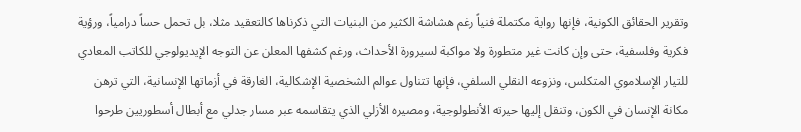وتقرير الحقائق الكونية، فإنها رواية مكتملة فنياً رغم هشاشة الكثير من البنيات التي ذكرناها كالتعقيد مثلا، بل تحمل حساً درامياً، ورؤية فكرية وفلسفية، حتى وإن كانت غير متطورة ولا مواكبة لسيرورة الأحداث، ورغم كشفها المعلن عن التوجه الإيديولوجي للكاتب المعادي للتيار الإسلاموي المتكلس، ونزوعه النقلي السلفي، فإنها تتناول عوالم الشخصية الإشكالية، الغارقة في أزماتها الإنسانية، التي ترهن مكانة الإنسان في الكون، وتنقل إليها حيرته الأنطولوجية، ومصيره الأزلي الذي يتقاسمه عبر مسار جدلي مع أبطال أسطوريين طرحوا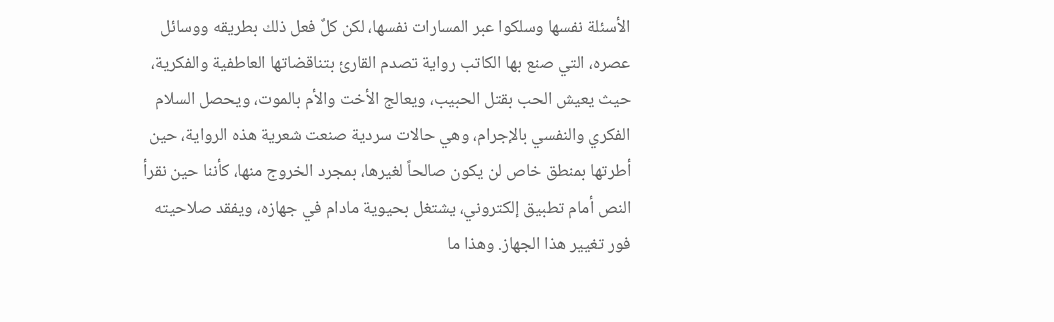الأسئلة نفسها وسلكوا عبر المسارات نفسها، لكن كلٌ فعل ذلك بطريقه ووسائل عصره، التي صنع بها الكاتب رواية تصدم القارئ بتناقضاتها العاطفية والفكرية، حيث يعيش الحب بقتل الحبيب، ويعالج الأخت والأم بالموت، ويحصل السلام الفكري والنفسي بالإجرام، وهي حالات سردية صنعت شعرية هذه الرواية، حين أطرتها بمنطق خاص لن يكون صالحاً لغيرها، بمجرد الخروج منها، كأننا حين نقرأ النص أمام تطبيق إلكتروني، يشتغل بحيوية مادام في جهازه، ويفقد صلاحيته فور تغيير هذا الجهاز. وهذا ما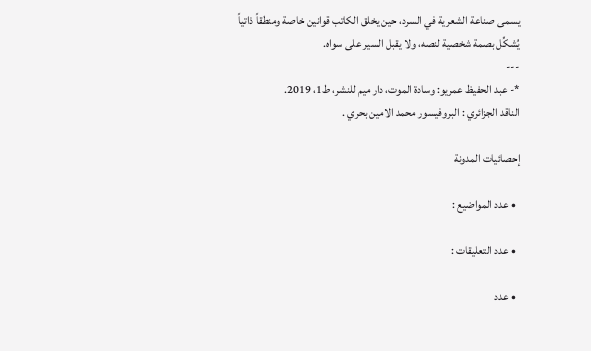يسمى صناعة الشعرية في السرد، حين يخلق الكاتب قوانين خاصة ومنطقاً ذاتياً يُشكِّل بصمة شخصية لنصه، ولا يقبل السير على سواه.
---
*- عبد الحفيظ عمريو: وسادة الموت، دار ميم للنشر، ط1، 2019.
الناقد الجزائري : البروفيسور محمد الامين بحري .

إحصائيات المدونة

  • عدد المواضيع :

  • عدد التعليقات :

  • عدد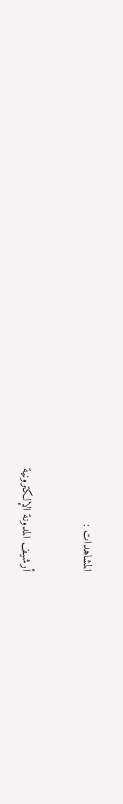المشاهدات :

أرشيف المدونة الإلكترونية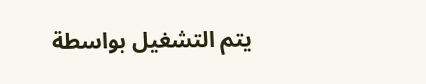يتم التشغيل بواسطة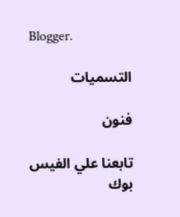Blogger.

التسميات

فنون

تابعنا علي الفيس بوك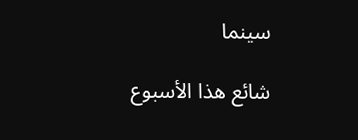سينما

شائع هذا الأسبوع